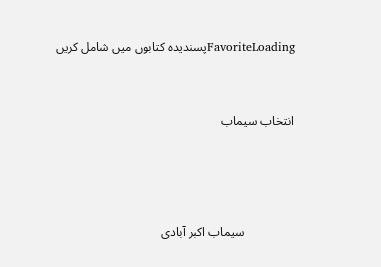FavoriteLoadingپسندیدہ کتابوں میں شامل کریں



انتخاب سیماب





                سیماب اکبر آبادی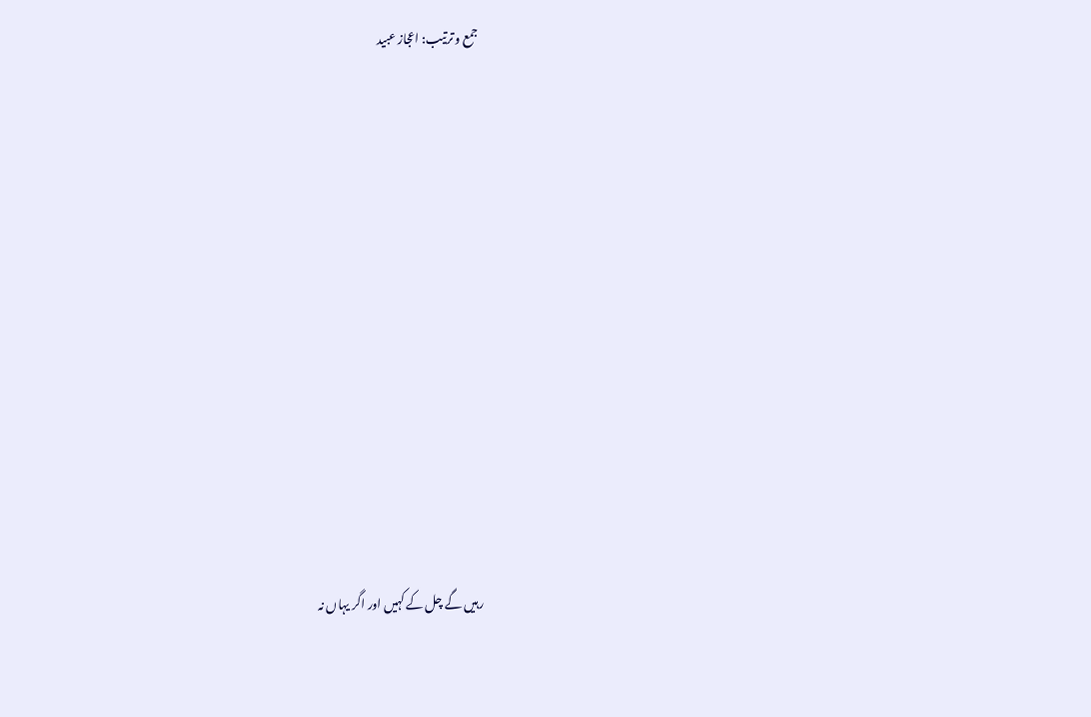جمع و ترتیب: اعجاز عبید













رہیں گے چل کے کہیں اور اگر یہاں نہ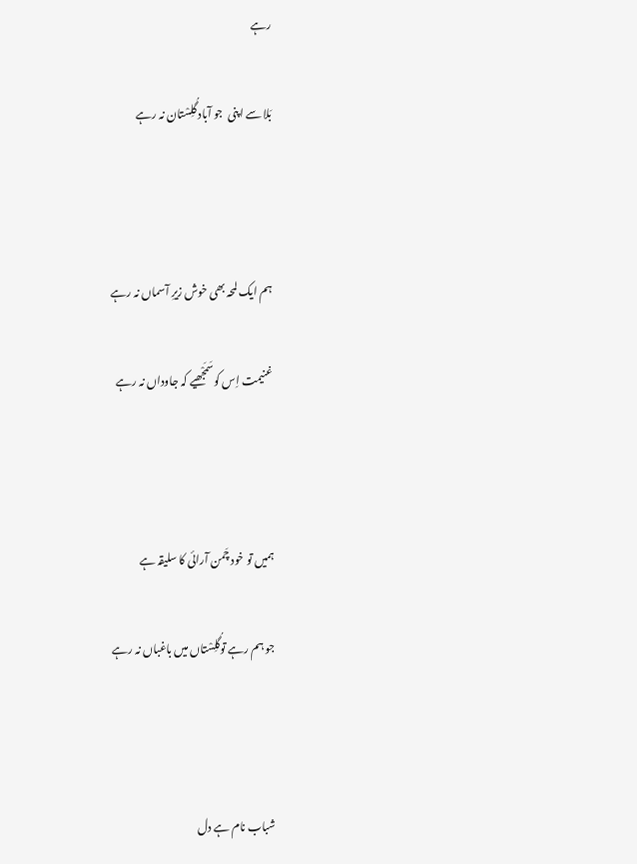رہے

بَلا سے اپنی  جو آباد گُلِسْتان نہ رہے



ہم ایک لمحہ بھی خوش زیرِ آسماں نہ رہے

غنیمت اِس کوسَمَجْھیے کہ جاوداں نہ رہے



ہمیں تو خود چَمن آرائی کا سلیقہ ہے

جو ہم رہے توگُلِسْتاں میں باغباں نہ رہے



شباب نام ہے دل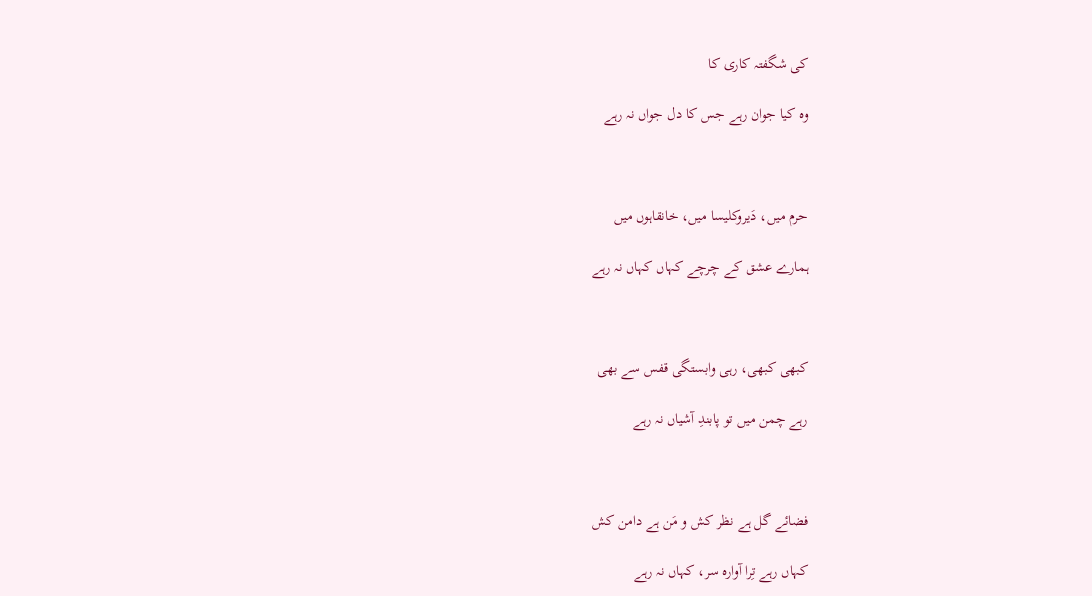کی شگفتہ کاری کا

وہ کیا جوان رہے جس کا دل جواں نہ رہے



حرم میں، دَیروکلیسا میں، خانقاہوں میں

ہمارے عشق کے چرچے کہاں کہاں نہ رہے



کبھی کبھی، رہی وابستگی قفس سے بھی

رہے چمن میں تو پابندِ آشیاں نہ رہے



فضائے گل ہے نظر کش و مَن ہے دامن کش

کہاں رہے تِرا آوارہ سر، کہاں نہ رہے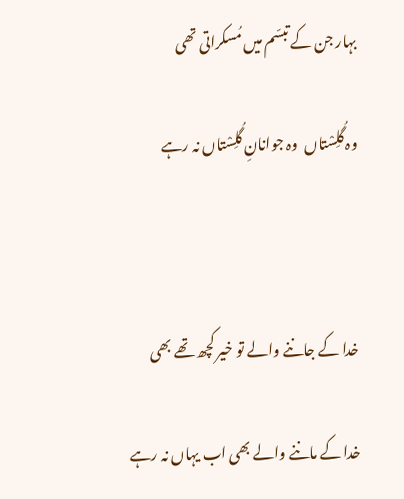بہار جن کے تبسّم میں مُسکراتی تھی

وہ گُلِسْتاں  وہ جوانانِ گُلِسْتاں نہ رہے



خدا کے جاننے والے تو خیر کچھ تھے بھی

خدا کے ماننے والے بھی اب یہاں نہ رہے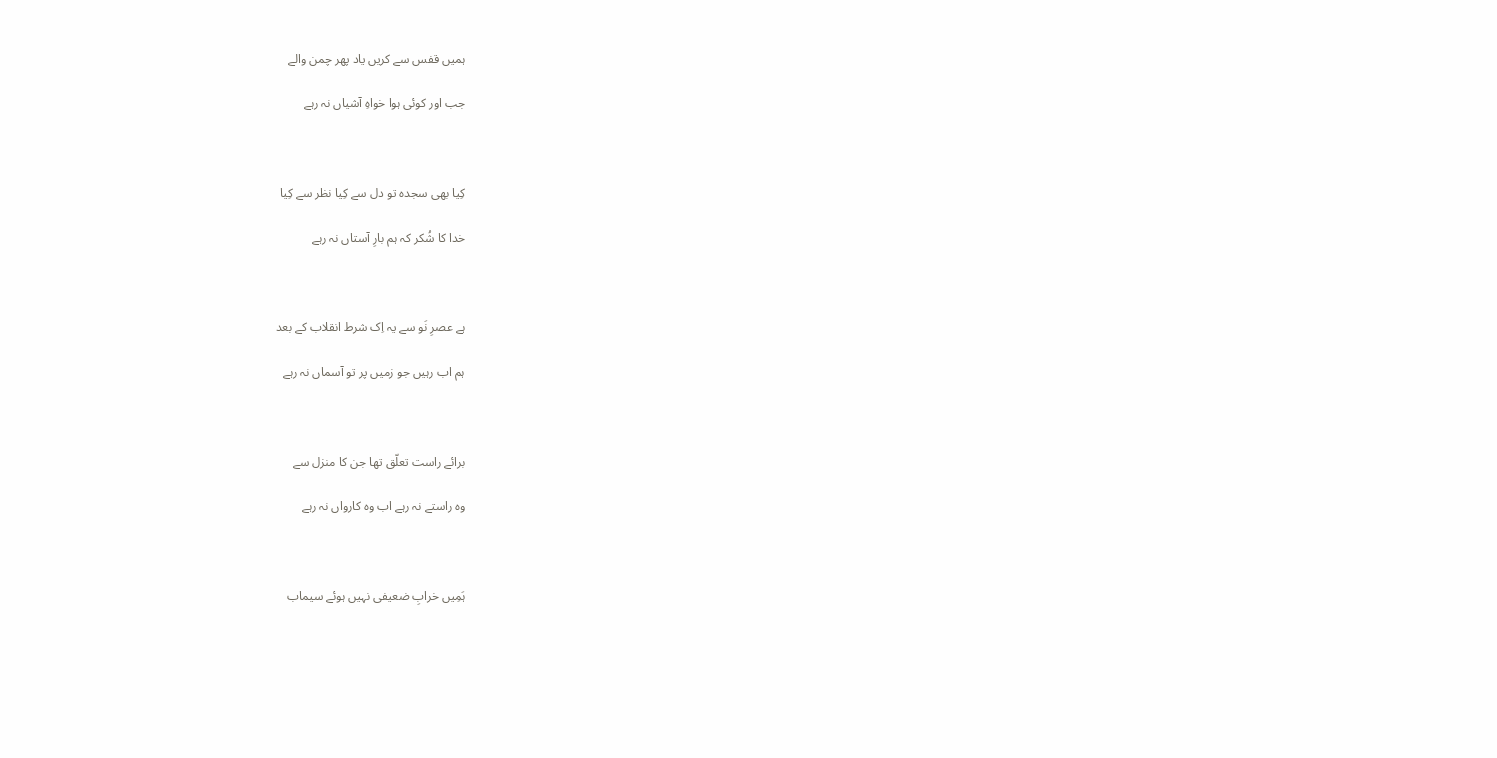ہمیں قفس سے کریں یاد پھر چمن والے

جب اور کوئی ہوا خواہِ آشیاں نہ رہے



کِیا بھی سجدہ تو دل سے کِیا نظر سے کِیا

خدا کا شُکر کہ ہم بارِ آستاں نہ رہے



ہے عصرِ نَو سے یہ اِک شرط انقلاب کے بعد

ہم اب رہیں جو زمیں پر تو آسماں نہ رہے



برائے راست تعلّق تھا جن کا منزل سے

وہ راستے نہ رہے اب وہ کارواں نہ رہے



ہَمِیں خرابِ ضعیفی نہیں ہوئے سیماب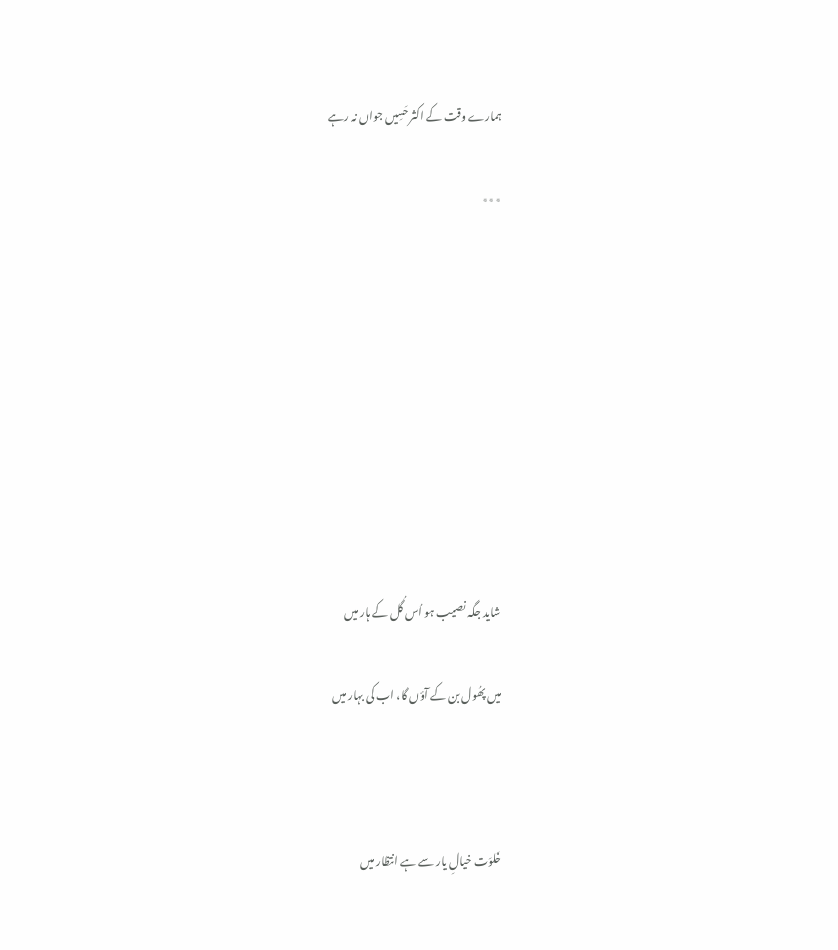ہمارے وقت کے اکثر حَسِیں جواں نہ رہے

٭٭٭









شاید جگہ نصیب ہو اُس گُل کے ہار میں

میں پھُول بن کے آؤں گا، اب کی بہار میں



خَلوَت خیالِ یار سے ہے انتظار میں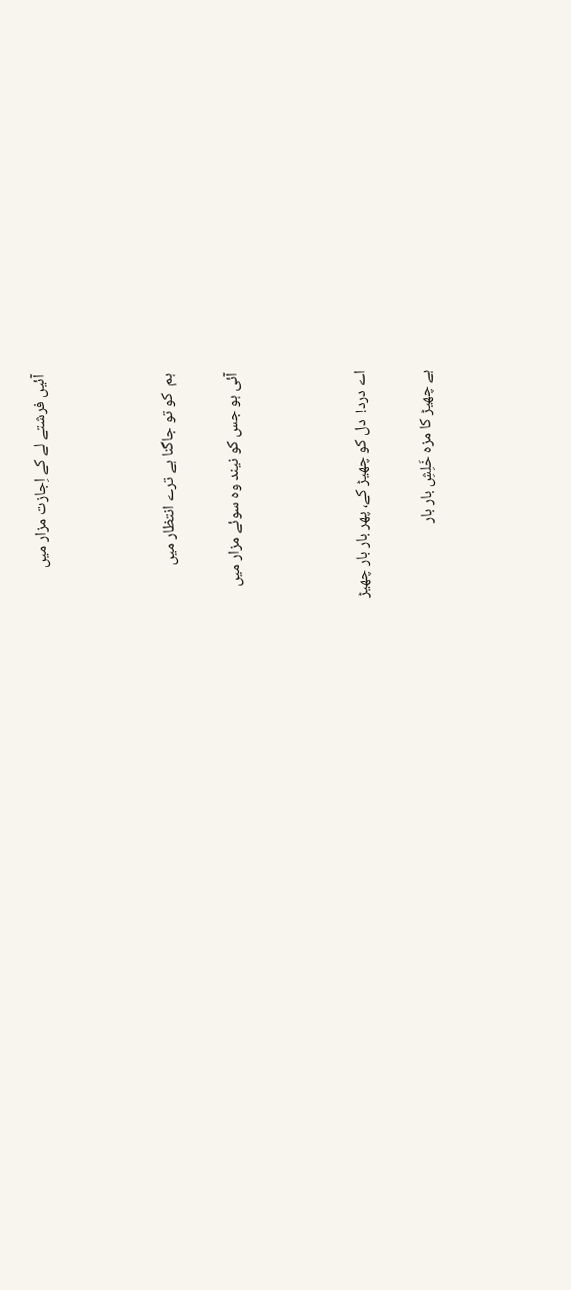آئیں فرشتے لے کے اِجازت مزار میں



ہم  کو تو جاگنا ہے ترے انتظار میں

آئی ہو جس کو نیند وہ سوئے مزار میں



اے درد!  دل کو چھیڑ کے، پھر بار بار چھیڑ

ہے چھیڑ کا مزہ خَلِشِ بار بار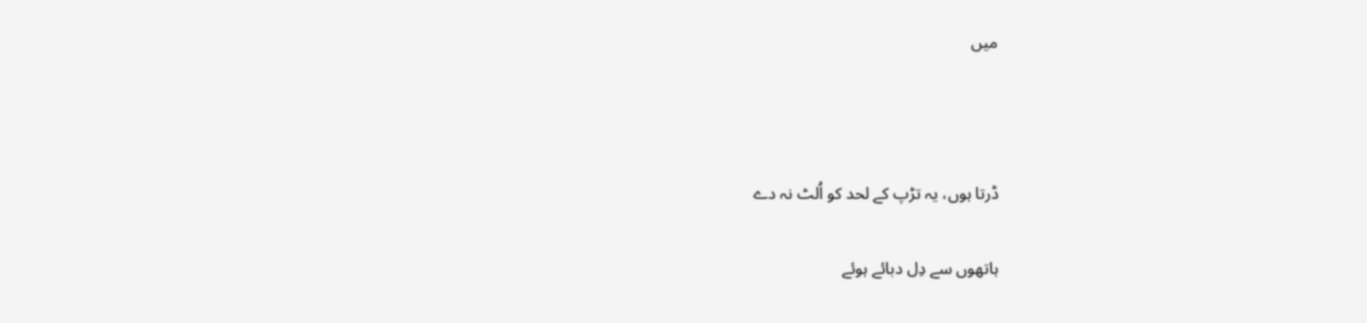میں



ڈرتا ہوں، یہ تڑپ کے لحد کو اُلٹ نہ دے

ہاتھوں سے دِل دبائے ہوئے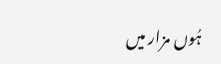ہُوں مزار میں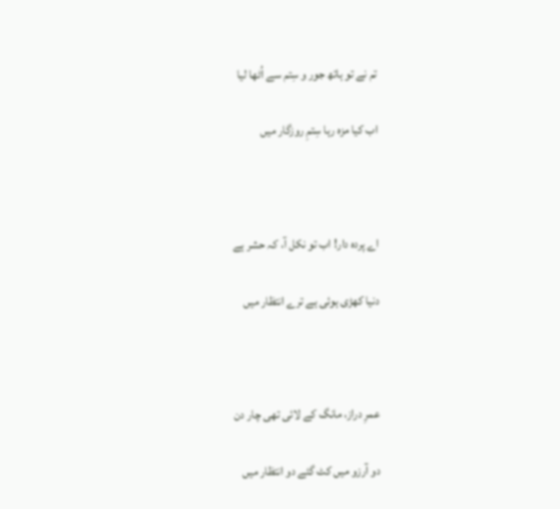تم نے تو ہاتھ جور و سِتم سے اُٹھا لیا

اب کیا مزہ رہا سِتمِ روزگار میں



اے پردہ دار! اب تو نکل آ، کہ حشر ہے

دنیا کھڑی ہوئی ہے ترے انتظار میں



عمرِ دراز، مانگ کے لائی تھی چار دن

دو آرزو میں کٹ گئے دو انتظار میں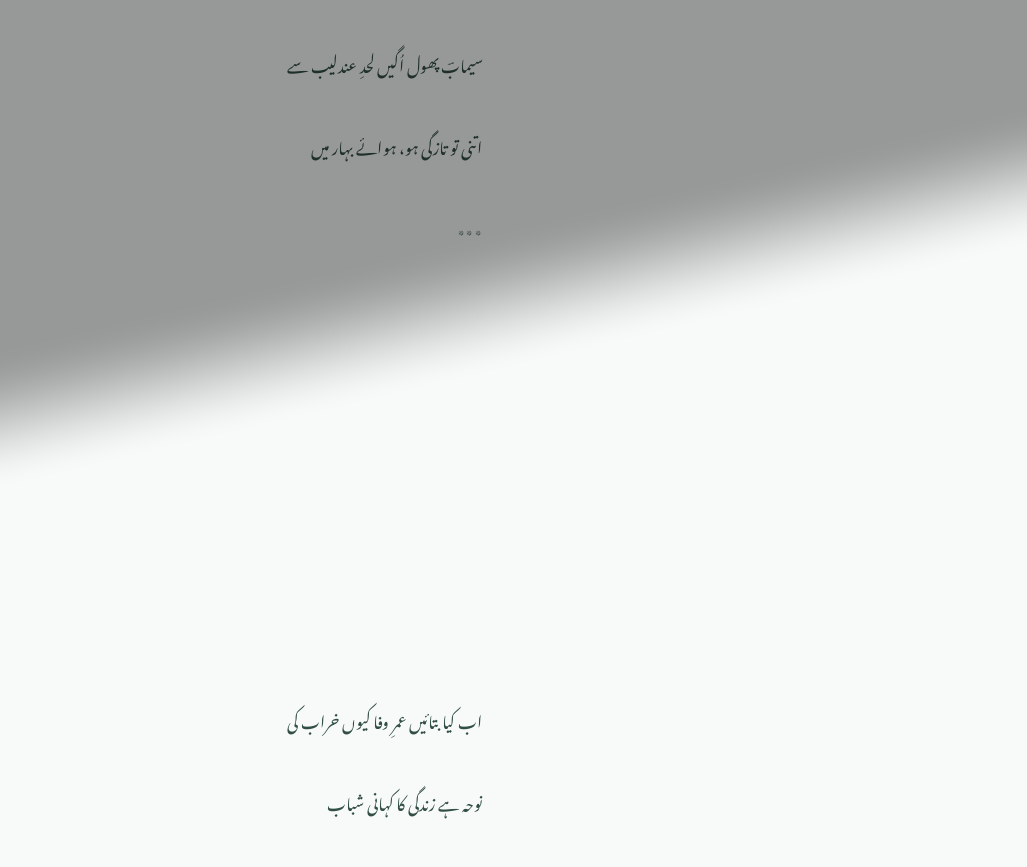سیمابؔ پھول اُگیں لحدِ عندلیب سے

اتنی تو تازگی ہو، ہوائے بہار میں

٭٭٭











اب کیا بتائیں عمرِ وفا کیوں خراب کی

نوحہ ہے زندگی کا کہانی شباب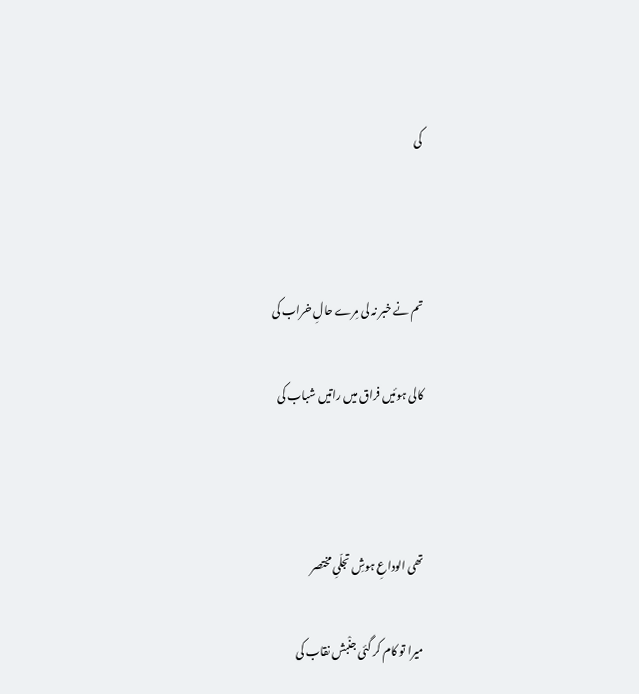کی



تم نے خبر نہ لی مِرے حالِ خراب کی

کالی ہوئیں فراق میں راتیں شباب کی



تھی الوداعِ ہوشِ تجلّیِ مختصر

میرا تو کام کر گئی جنْبش نقاب کی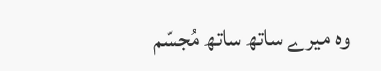وہ میرے ساتھ ساتھ مُجسّم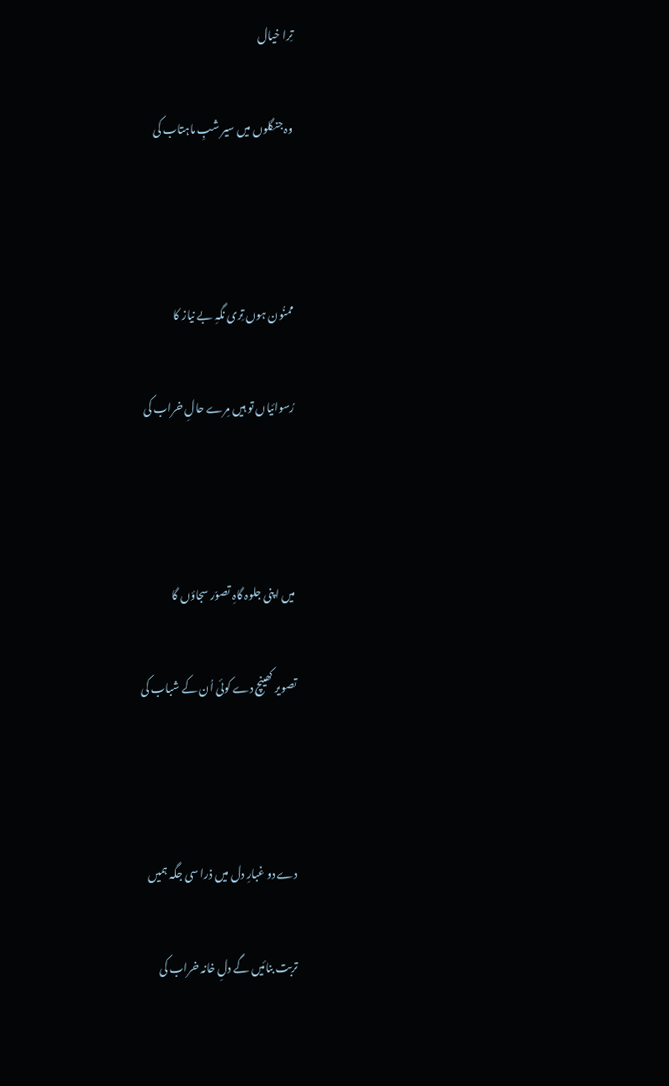تِرا خیال

وہ جنگلوں میں سیر شبِ ماہتاب کی



ممنُون ہوں تِری نگہِ بے نیاز کا

رُسوائیاں تو ہیں مِرے حالِ خراب کی



میں اپنی جلوہ گاہِ تصوّر سجاؤں گا

تصویر کھینچ دے کوئی اُن کے شباب کی



دے دو غبارِ دل میں ذرا سی جگہ ہمیں

تربت بنائیں گے دلِ خانہ خراب کی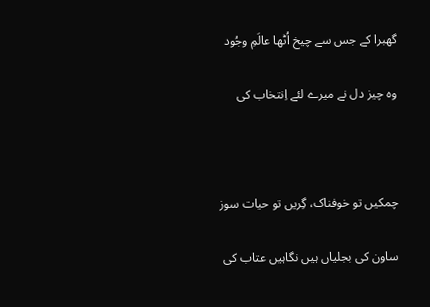گھبرا کے جس سے چیخ اُٹھا عالَمِ وجُود

وہ چیز دل نے میرے لئے اِنتخاب کی



چمکیں تو خوفناک، گِریں تو حیات سوز

ساون کی بجلیاں ہیں نگاہیں عتاب کی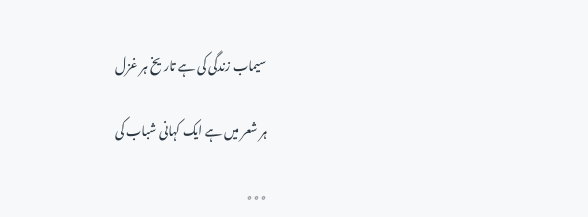سیماب زندگی کی ہے تاریخ ہر غزل

ہر شعر میں ہے ایک کہانی شباب کی

٭٭٭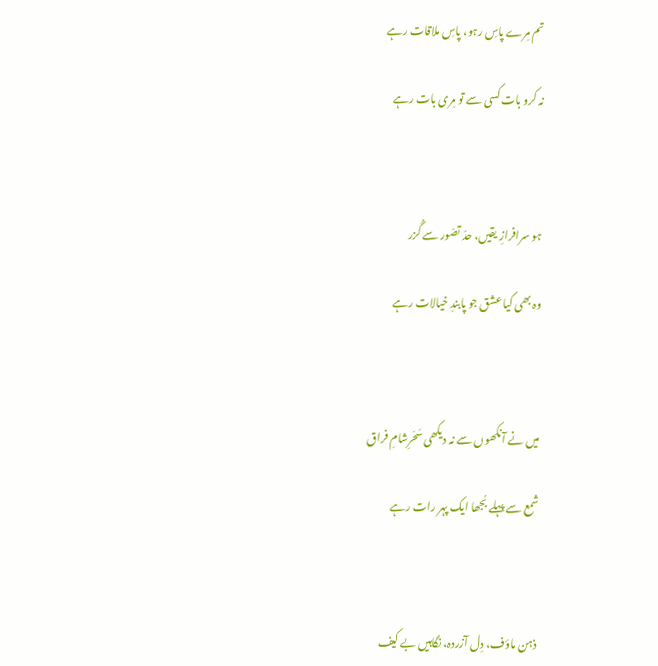تم مِرے پاسِ رہو، پاسِ ملاقات رہے

نہ کرو بات کسی سے تو مِری بات رہے



ہو سرافرازِ یقیں، حدّ تصّور سے گُزر

وہ بھی کیا عشق جو پابندِ خیالات رہے



میں نے آنکھوں سے نہ دیکھی سَحَرِشامِ فراق

شمع سے پہلے بُجھا ایک پہر رات رہے



ذہن ماؤف، دِل آزردہ، نگاہیں بے کیف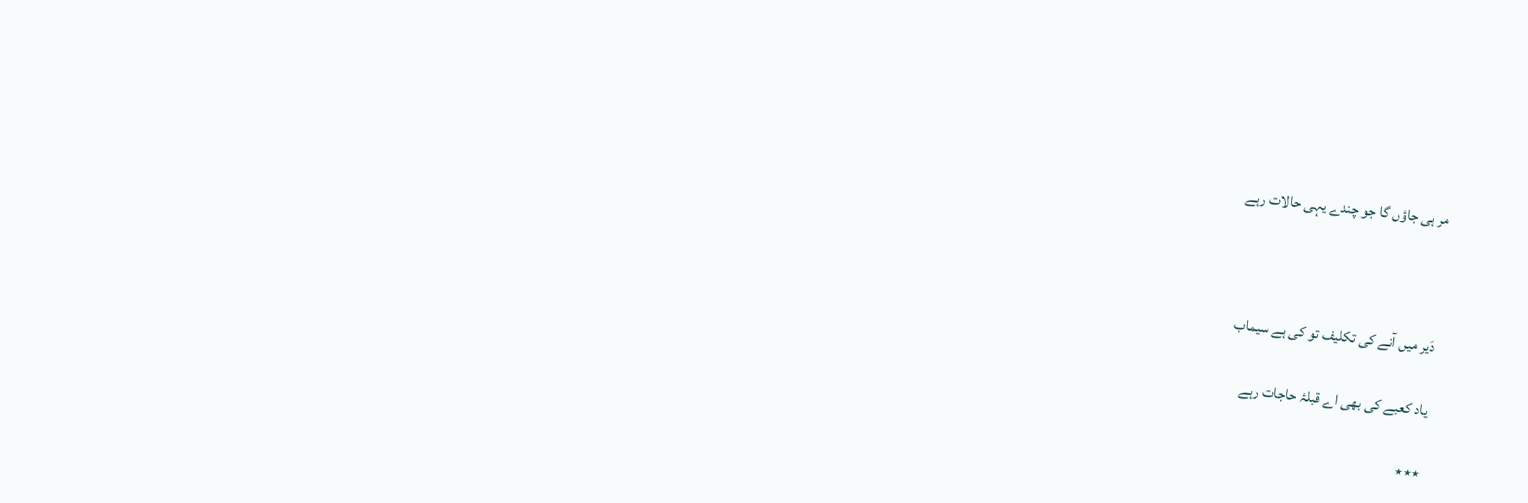مر ہی جاؤں گا جو چندے یہی حالات رہے



دَیر میں آنے کی تکلیف تو کی ہے سیماب

یاد کعبے کی بھی اے قبلۂ حاجات رہے

٭٭٭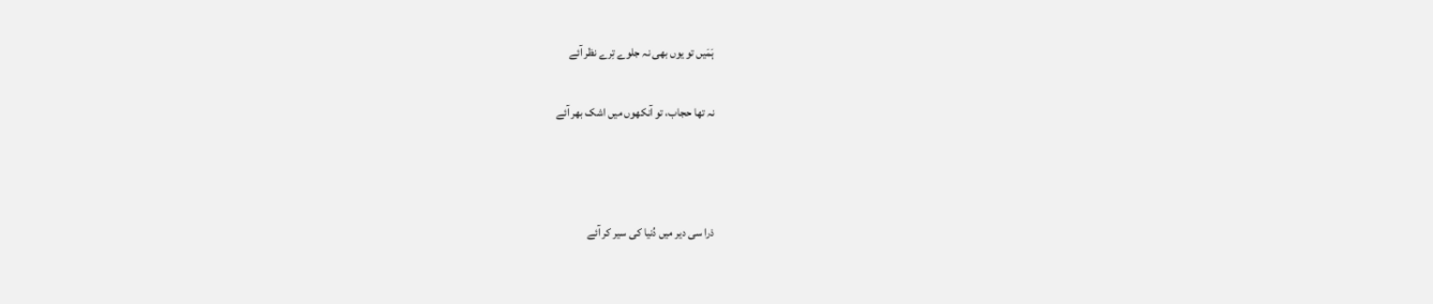ہَمَیں تو یوں بھی نہ جلوے تِرے نظر آئے

نہ تھا حجاب، تو آنکھوں میں اشک بھر آئے



ذرا سی دیر میں دُنیا کی سیر کر آئے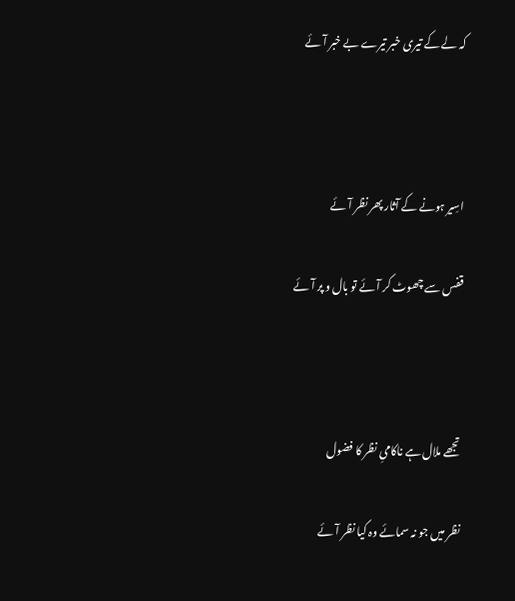کہ لے کے تیری خبر تیرے بے خبر آئے



اسِیر ہونے کے آثار پھر نظر آئے

قفس سے چھوٹ کر آئے تو بال و پر آئے



تجھے ملال ہے ناکامیِ نظر کا فضول

نظر میں جو نہ سمائے وہ کیا نظر آئے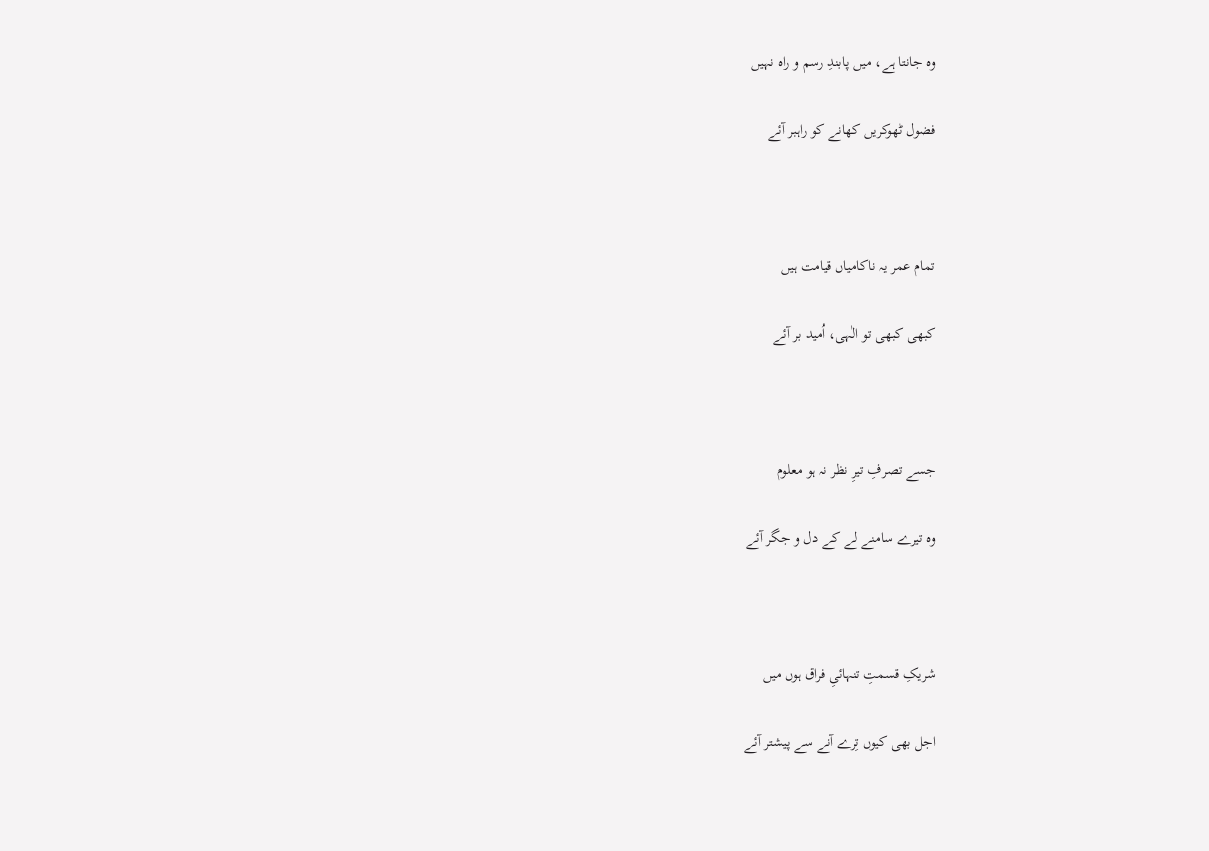وہ جانتا ہے، میں پابندِ رسم و راہ نہیں

فضول ٹھوکریں کھانے کو راہبر آئے



تمام عمر یہ ناکامیاں قیامت ہیں

کبھی کبھی تو الٰہی، اُمید بر آئے



جسے تصرفِ تیرِ نظر نہ ہو معلوم

وہ تیرے سامنے لے کے دل و جگر آئے



شریکِ قسمتِ تنہائیِ فراق ہوں میں

اجل بھی کیوں تِرے آنے سے پیشتر آئے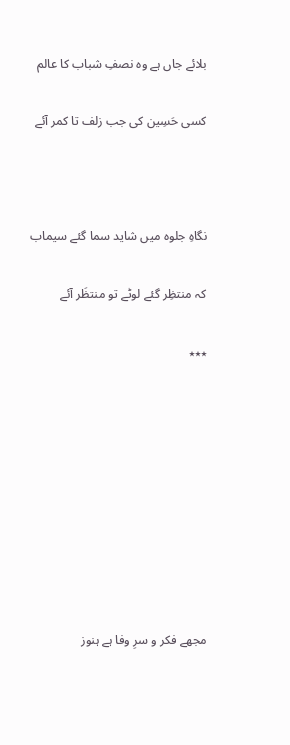بلائے جاں ہے وہ نصفِ شباب کا عالم

کسی حَسِین کی جب زلف تا کمر آئے



نگاہِ جلوہ میں شاید سما گئے سیماب

کہ منتظِر گئے لوٹے تو منتظَر آئے

٭٭٭









مجھے فکر و سرِ وفا ہے ہنوز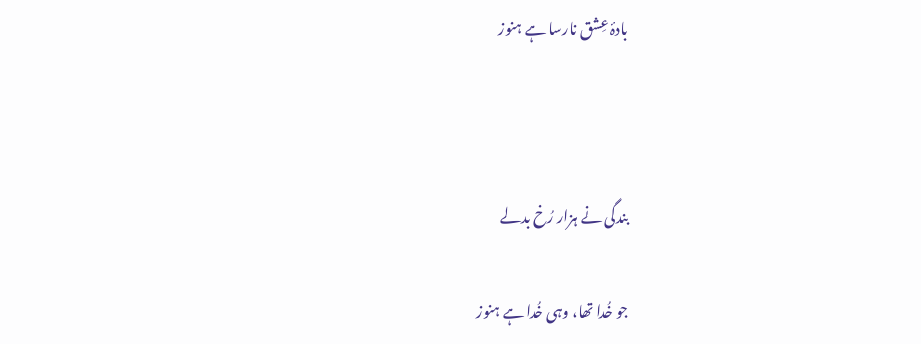بادۂ عِشق نارسا ہے ہنوز



بندگی نے ہزار رُخ بدلے

جو خُدا تھا، وہی خُدا ہے ہنوز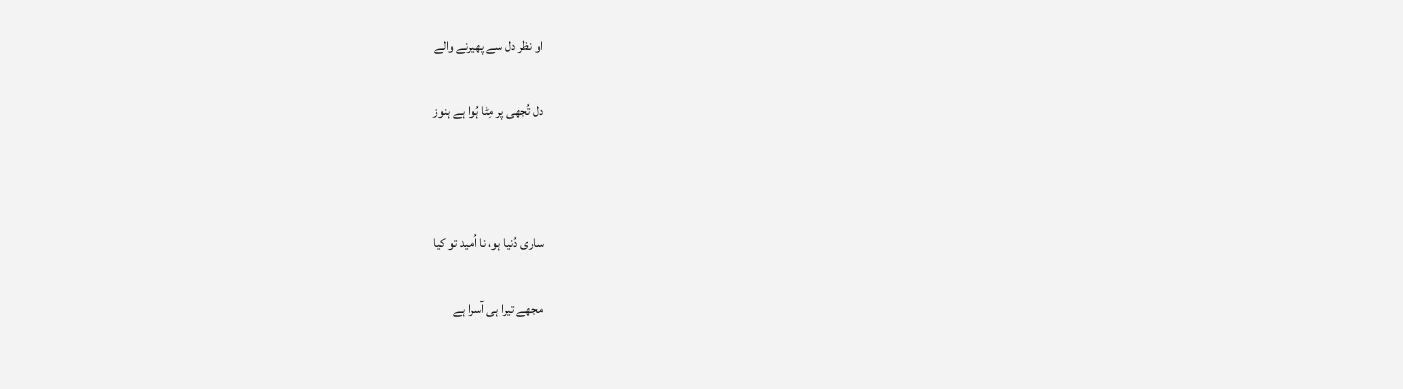او نظر دل سے پھیرنے والے

دل تُجھی پر مِٹا ہُوا ہے ہنوز



ساری دُنیا ہو، نا اُمید تو کیا

مجھے تیرا ہی آسرا ہے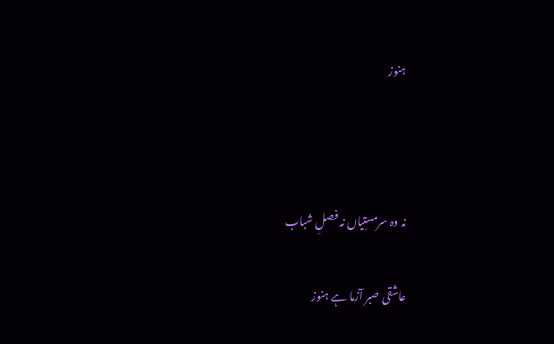ہنوز



نہ وہ سرمستِیاں نہ فصلِ شباب

عاشقی صبر آزما ہے ہنوز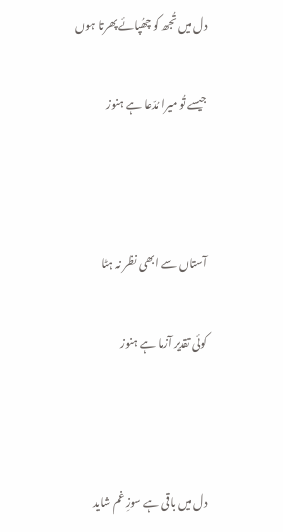دل میں تُجھ کو چھُپائے پھرتا ہوں

جیسے تُو میرا مُدّعا ہے ہنوز



آستاں سے ابھی نظر نہ ہٹا

کوئی تقدیر آزما ہے ہنوز



دل میں باقی ہے سوزِ غم شاید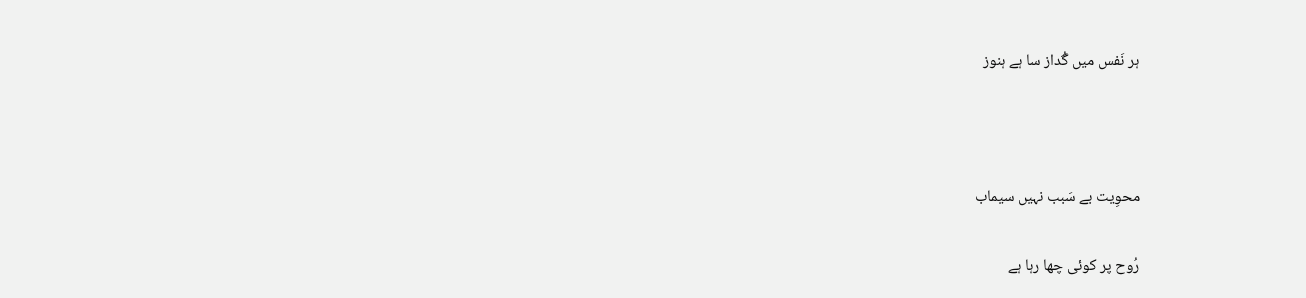ہر نَفس میں گُداز سا ہے ہنوز



محوِیت بے سَبب نہیں سیماب

رُوح پر کوئی چھا رہا ہے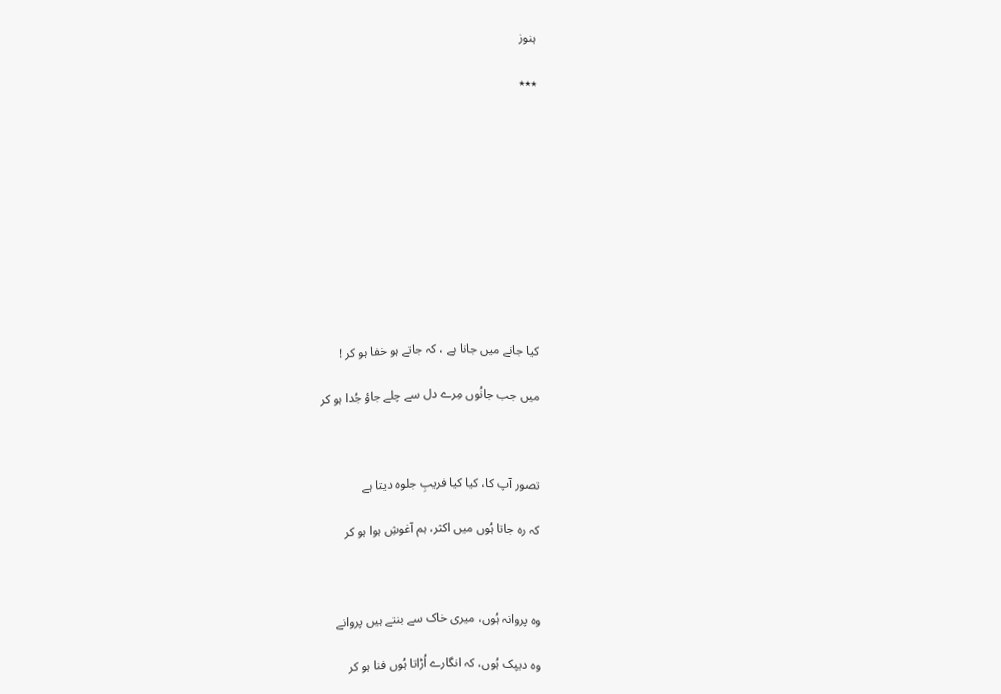ہنوز

٭٭٭











کیا جانے میں جانا ہے ، کہ جاتے ہو خفا ہو کر !

میں جب جانُوں مِرے دل سے چلے جاؤ جُدا ہو کر



تصور آپ کا، کیا کیا فریبِ جلوہ دیتا ہے

کہ رہ جاتا ہُوں میں اکثر، ہم آغوشِ ہوا ہو کر



وہ پروانہ ہُوں، میری خاک سے بنتے ہیں پروانے

وہ دیپک ہُوں، کہ انگارے اُڑاتا ہُوں فنا ہو کر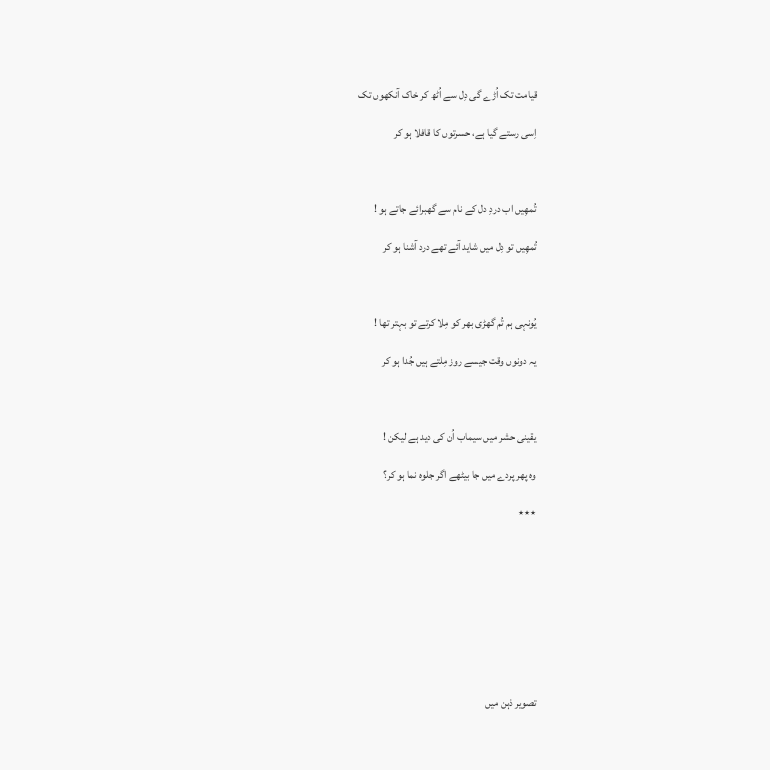قیامت تک اُڑے گی دِل سے اُٹھ کر خاک آنکھوں تک

اِسی رستے گیا ہے، حسرتوں کا قافلا ہو کر



تُمھِیں اب دردِ دل کے نام سے گھبرائے جاتے ہو !

تُمھِیں تو دِل میں شاید آئے تھے درد آشنا ہو کر



یُونہی ہم تُم گھڑی بھر کو مِلا کرتے تو بہتر تھا !

یہ دونوں وقت جیسے روز مِلتے ہیں جُدا ہو کر



یقینی حشر میں سیماب اُن کی دید ہے لیکن !

وہ پھر پردے میں جا بیٹھے اگر جلوہ نما ہو کر؟

٭٭٭









تصویر ذہن میں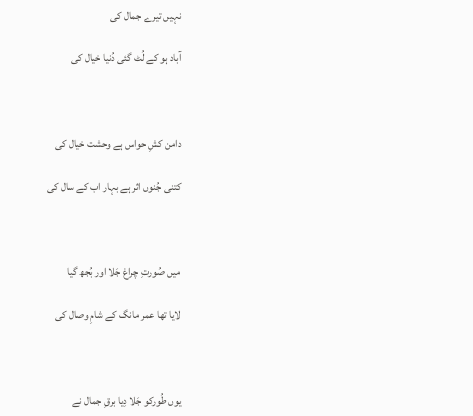نہیں تیرے جمال کی

آباد ہو کے لُٹ گئی دُنیا خیال کی



دامن کشِ حواس ہے وحشت خیال کی

کتنی جُنوں اثر ہے بہار اب کے سال کی



میں صُورتِ چراغ جَلا اور بُجھ گیا

لایا تھا عمر مانگ کے شامِ وصال کی



یوں طُورکو جَلا دِیا برقِ جمال نے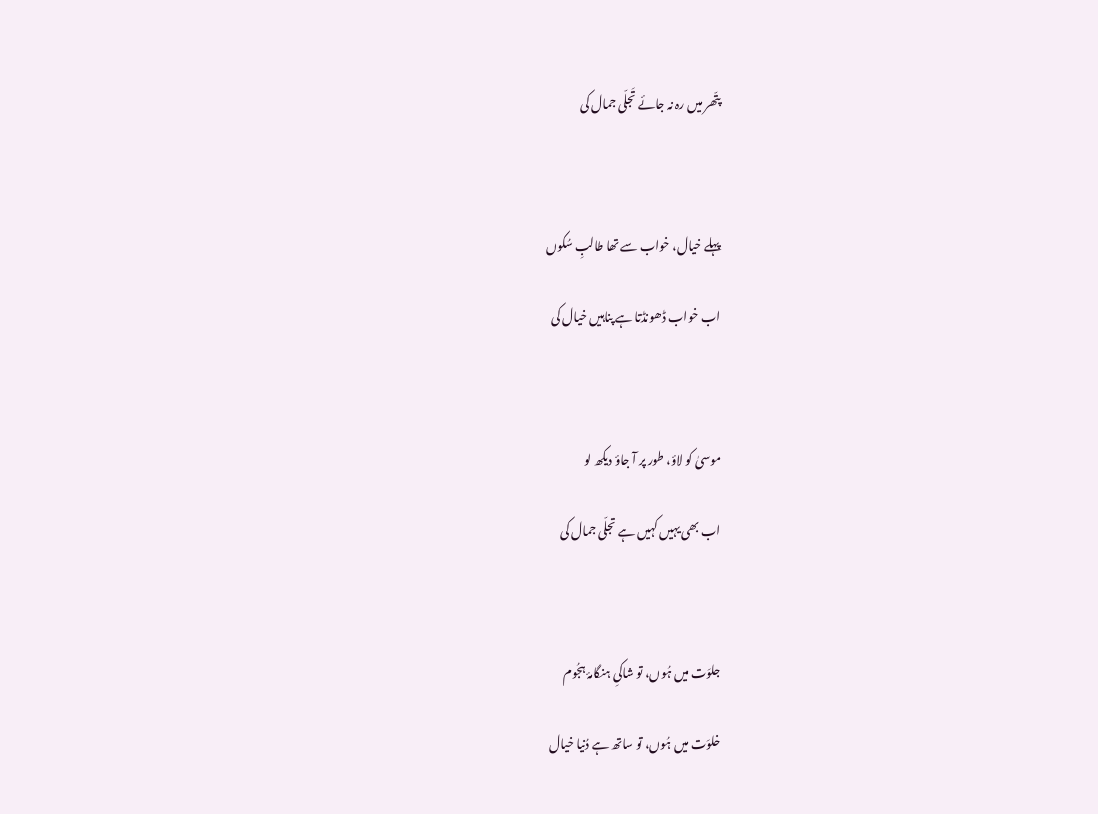پتّھر میں رہ نہ جائے تَجلّی جمال کی



پہلے خیال، خواب سے تھا طالبِ سُکوں

اب خواب ڈھونڈتا ہے پناہیں خیال کی



موسیٰ کو لاؤ، طور پر آ جاؤ دیکھ لو

اب بھی یہیں کہیں ہے تجلّی جمال کی



جلوَت میں ہُوں، تو شاکیِ ہنگامۂ ہجُوم

خلوَت میں ہُوں، تو ساتھ ہے دُنیا خیال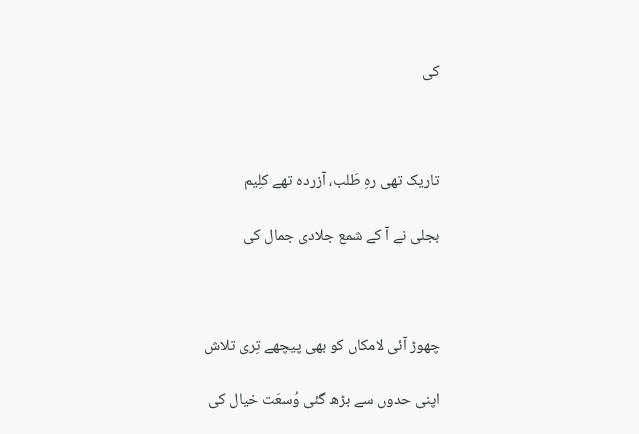کی



تاریک تھی رہِ طَلب، آزردہ تھے کلِیم

بجلی نے آ کے شمع جلادی جمال کی



چھوڑ آئی لامکاں کو بھی پیچھے تِری تلاش

اپنی حدوں سے بڑھ گئی وُسعَت خیال کی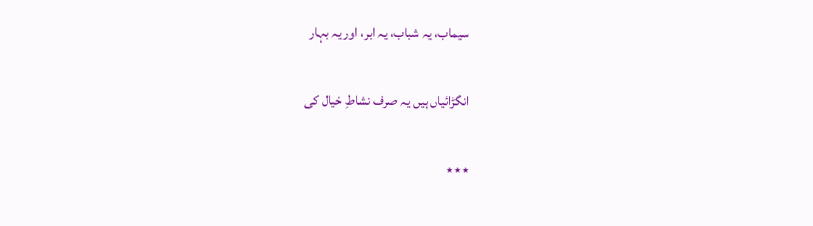سیماب، یہ شباب، یہ ابر، اور یہ بہار

انگڑائیاں ہیں یہ صرف نشاطِ خیال کی

٭٭٭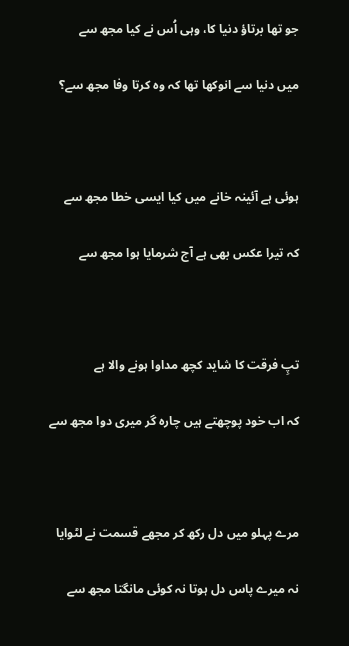جو تھا برتاؤ دنیا کا، وہی اُس نے کیا مجھ سے

میں دنیا سے انوکھا تھا کہ وہ کرتا وفا مجھ سے؟



ہوئی ہے آئینہ خانے میں کیا ایسی خطا مجھ سے

کہ تیرا عکس بھی ہے آج شرمایا ہوا مجھ سے



تپِ فرقت کا شاید کچھ مداوا ہونے والا ہے

کہ اب خود پوچھتے ہیں چارہ گر میری دوا مجھ سے



مرے پہلو میں دل رکھ کر مجھے قسمت نے لٹوایا

نہ میرے پاس دل ہوتا نہ کوئی مانگتا مجھ سے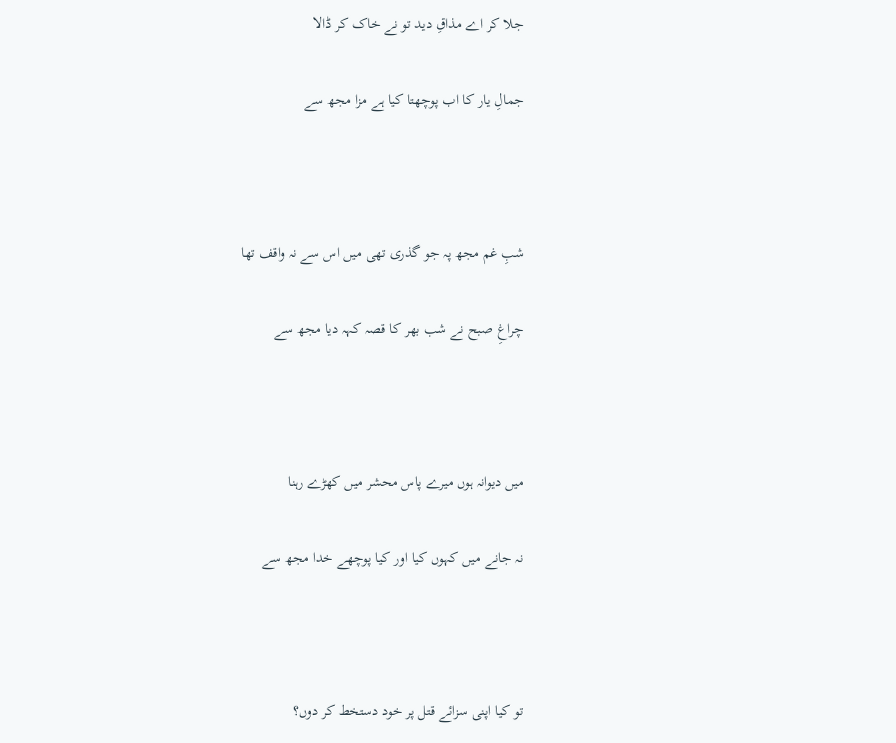جلا کر اے مذاقِ دید تو نے خاک کر ڈالا

جمالِ یار کا اب پوچھتا کیا ہے مزا مجھ سے



شبِ غم مجھ پہ جو گذری تھی میں اس سے نہ واقف تھا

چراغِ صبح نے شب بھر کا قصہ کہہ دیا مجھ سے



میں دیوانہ ہوں میرے پاس محشر میں کھڑے رہنا

نہ جانے میں کہوں کیا اور کیا پوچھے خدا مجھ سے



تو کیا اپنی سزائے قتل پر خود دستخط کر دوں؟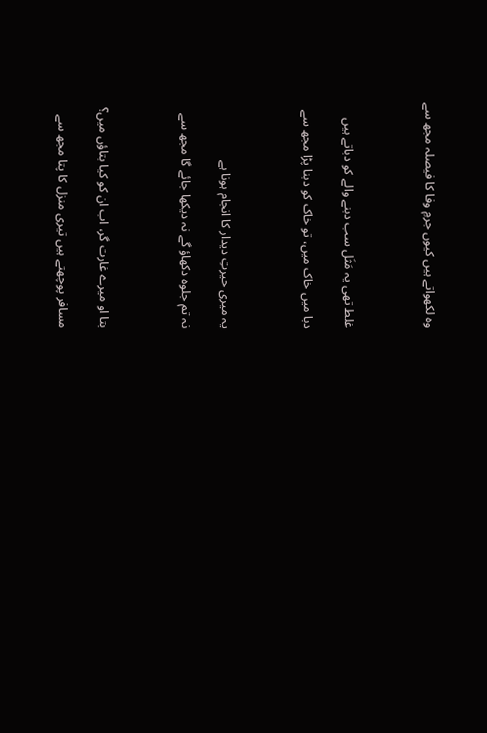وہ لکھواتے ہیں کیوں جرمِ وفا کا فیصلہ مجھ سے



غلط تھی یہ مَثَل سب دبنے والے کو دباتے ہیں

دبا میں خاک میں، تو خاک کو دبنا پڑا مجھ سے



یہ میری حیرتِ دیدار کا انجام ہونا ہے

نہ تم جلوہ دکھاؤ گے نہ دیکھا جائے گا مجھ سے



بتا او میرے غارت گر، اب ان کو کیا بتاؤں میں؟

مسافر پوچھتے ہیں تیری منزل کا پتا مجھ سے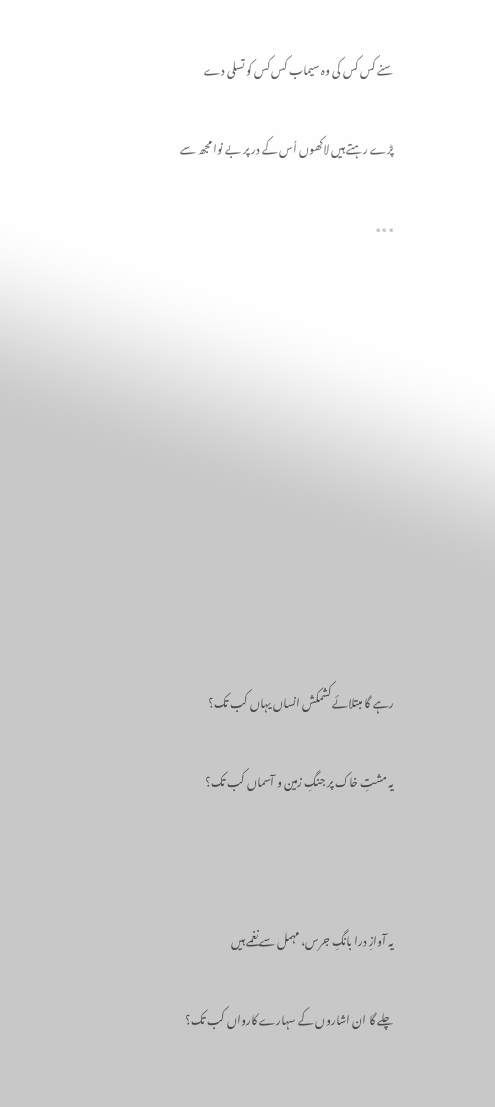سنے کس کس کی وہ سیماب کس کس کو تسلی دے

پڑے رہتے ہیں لاکھوں اُس کے در پر بے نوا مجھ سے

٭٭٭











رہے گا مبتلائے کشمکش انساں یہاں کب تک؟

یہ مشتِ خاک پر جنگِ زمین و آسماں کب تک؟



یہ آوازِ درا بانگِ جرس، مہمل سے نغمے ہیں

چلے گا ان اشاروں کے سہارے کارواں کب تک؟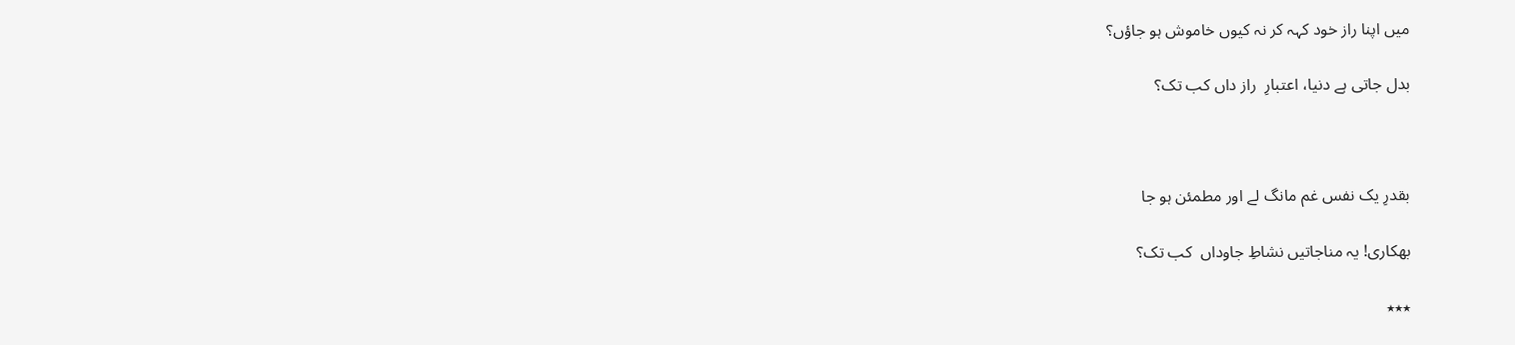میں اپنا راز خود کہہ کر نہ کیوں خاموش ہو جاؤں؟

بدل جاتی ہے دنیا، اعتبارِ  راز داں کب تک؟



بقدرِ یک نفس غم مانگ لے اور مطمئن ہو جا

بھکاری! یہ مناجاتیں نشاطِ جاوداں  کب تک؟

٭٭٭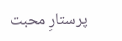پرستارِ محبت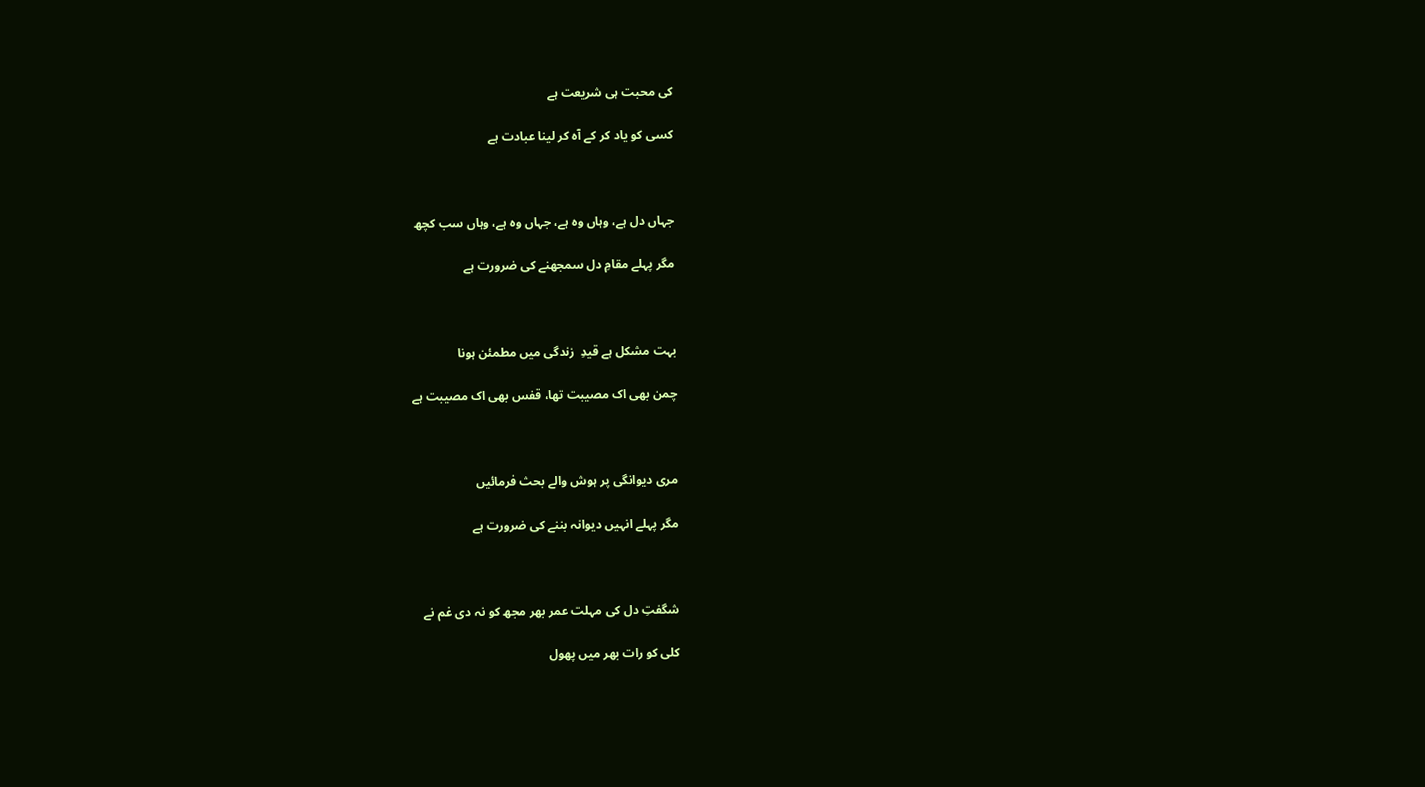کی محبت ہی شریعت ہے

کسی کو یاد کر کے آہ کر لینا عبادت ہے



جہاں دل ہے، وہاں وہ ہے، جہاں وہ ہے، وہاں سب کچھ

مگر پہلے مقامِ دل سمجھنے کی ضرورت ہے



بہت مشکل ہے قیدِ  زندگی میں مطمئن ہونا

چمن بھی اک مصیبت تھا، قفس بھی اک مصیبت ہے



مری دیوانگی پر ہوش والے بحث فرمائیں

مگر پہلے انہیں دیوانہ بننے کی ضرورت ہے



شگفتِ دل کی مہلت عمر بھر مجھ کو نہ دی غم نے

کلی کو رات بھر میں پھول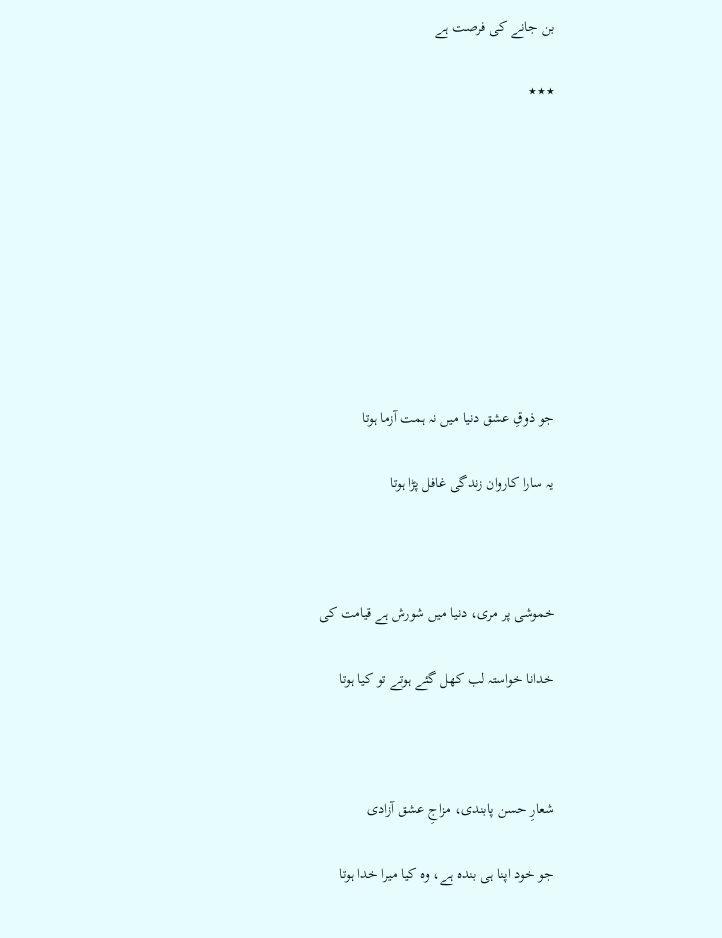بن جانے کی فرصت ہے

٭٭٭









جو ذوقِ عشق دنیا میں نہ ہمت آزما ہوتا

یہ سارا کاروان زندگی غافل پڑا ہوتا



خموشی پر مری، دنیا میں شورش ہے قیامت کی

خدانا خواستہ لب کھل گئے ہوتے تو کیا ہوتا



شعارِ حسن پابندی، مزاجِ عشق آزادی

جو خود اپنا ہی بندہ ہے، وہ کیا میرا خدا ہوتا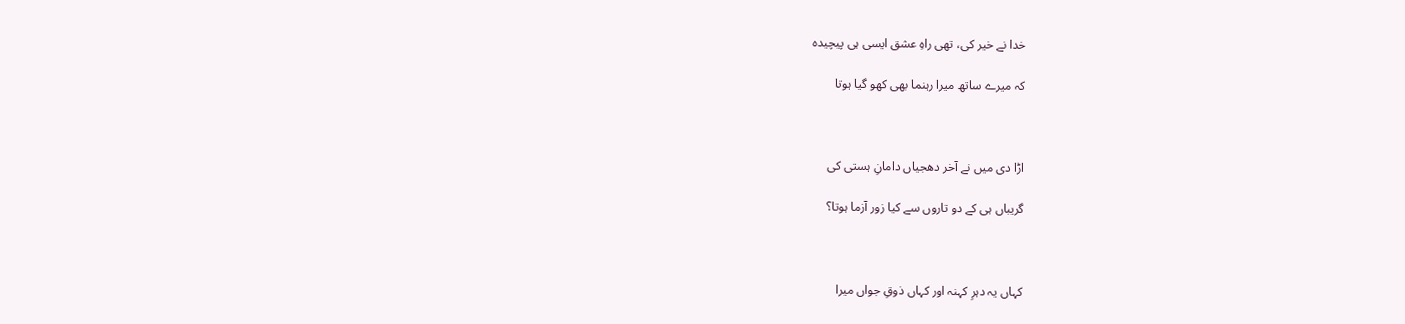خدا نے خیر کی، تھی راہِ عشق ایسی ہی پیچیدہ

کہ میرے ساتھ میرا رہنما بھی کھو گیا ہوتا



اڑا دی میں نے آخر دھجیاں دامانِ ہستی کی

گریباں ہی کے دو تاروں سے کیا زور آزما ہوتا؟



کہاں یہ دہرِ کہنہ اور کہاں ذوقِ جواں میرا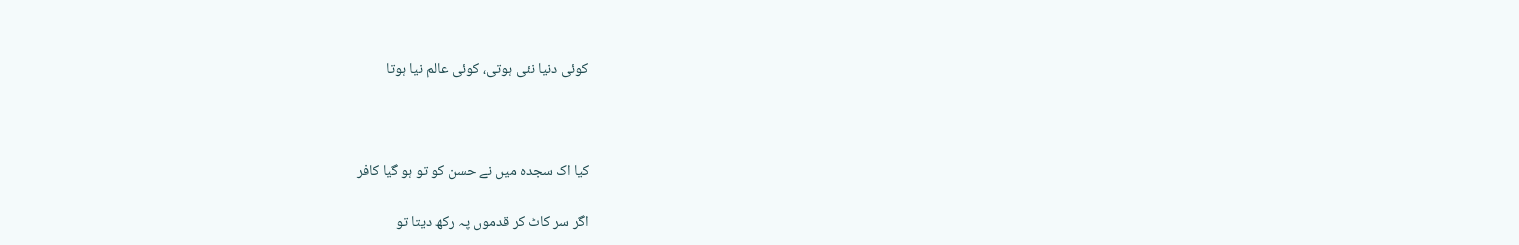کوئی دنیا نئی ہوتی، کوئی عالم نیا ہوتا



کیا اک سجدہ میں نے حسن کو تو ہو گیا کافر

اگر سر کاٹ کر قدموں پہ رکھ دیتا تو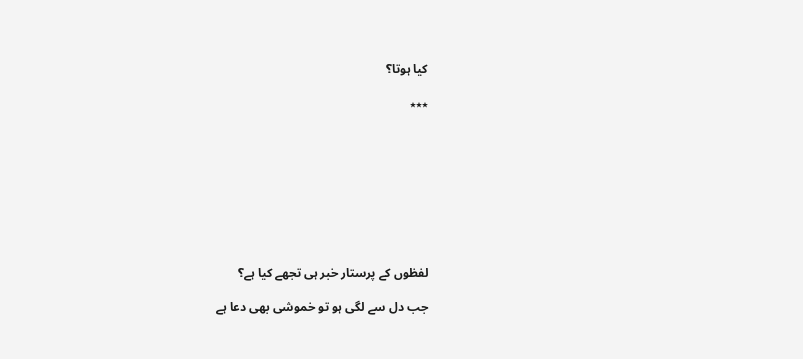کیا ہوتا؟

٭٭٭









لفظوں کے پرستار خبر ہی تجھے کیا ہے؟

جب دل سے لگی ہو تو خموشی بھی دعا ہے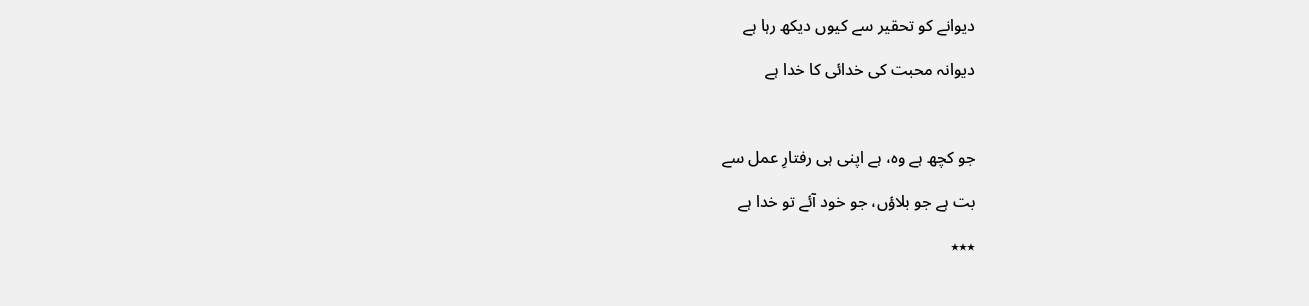دیوانے کو تحقیر سے کیوں دیکھ رہا ہے

دیوانہ محبت کی خدائی کا خدا ہے



جو کچھ ہے وہ، ہے اپنی ہی رفتارِ عمل سے

بت ہے جو بلاؤں، جو خود آئے تو خدا ہے

٭٭٭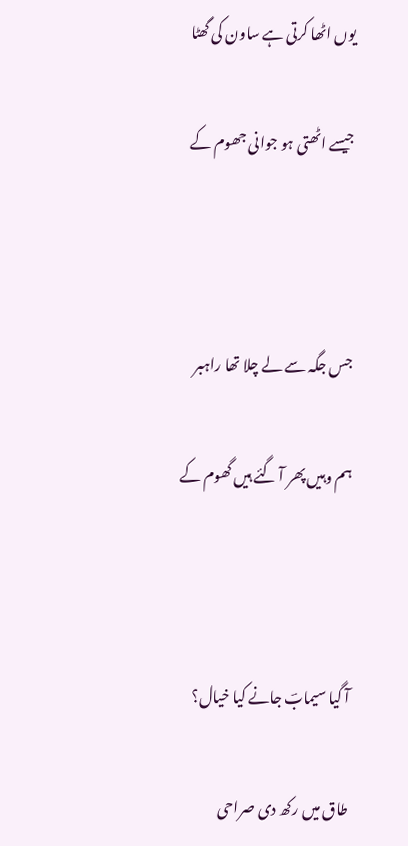یوں اٹھا کرتی ہے ساون کی گھٹا

جیسے اٹھتی ہو جوانی جھوم کے



جس جگہ سے لے چلا تھا راہبر

ہم وہیں پھر آ گئے ہیں گھوم کے



آ گیا سیمابؔ جانے کیا خیال؟

طاق میں رکھ دی صراحی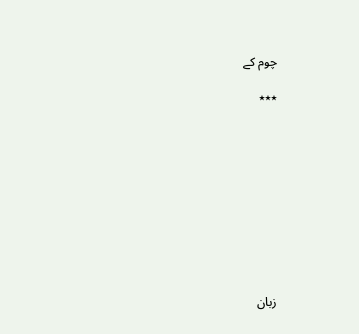چوم کے

٭٭٭











زبان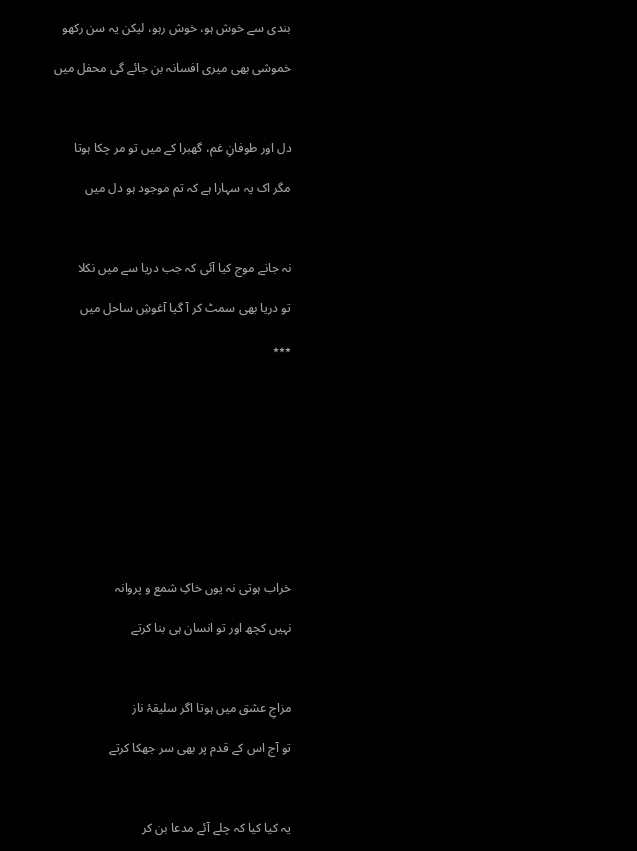بندی سے خوش ہو، خوش رہو، لیکن یہ سن رکھو

خموشی بھی میری افسانہ بن جائے گی محفل میں



دل اور طوفانِ غم، گھبرا کے میں تو مر چکا ہوتا

مگر اک یہ سہارا ہے کہ تم موجود ہو دل میں



نہ جانے موج کیا آئی کہ جب دریا سے میں نکلا

تو دریا بھی سمٹ کر آ گیا آغوشِ ساحل میں

٭٭٭











خراب ہوتی نہ یوں خاکِ شمع و پروانہ

نہیں کچھ اور تو انسان ہی بنا کرتے



مزاجِ عشق میں ہوتا اگر سلیقۂ ناز

تو آج اس کے قدم پر بھی سر جھکا کرتے



یہ کیا کیا کہ چلے آئے مدعا بن کر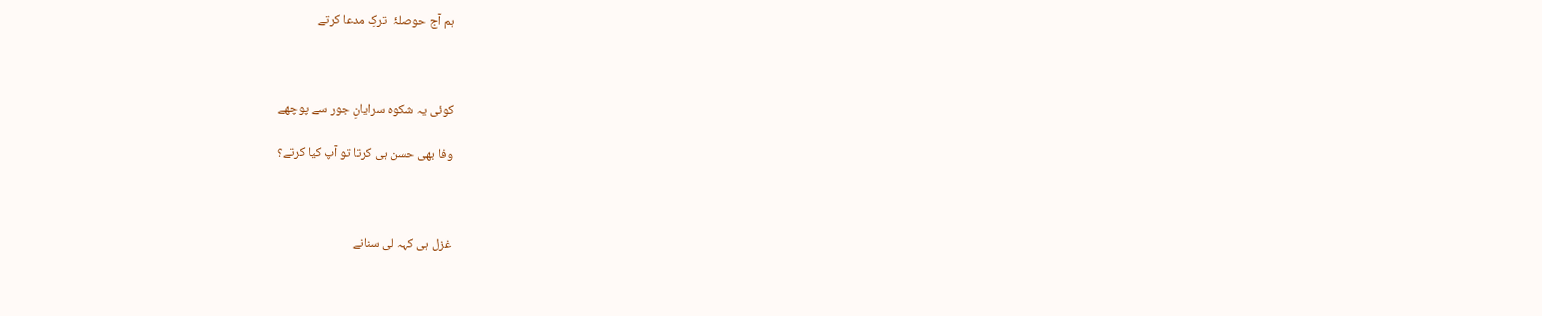ہم آج حوصلۂ  ترکِ مدعا کرتے



کوئی یہ شکوہ سرایانِ جور سے پوچھے

وفا بھی حسن ہی کرتا تو آپ کیا کرتے؟



غزل ہی کہہ لی سنانے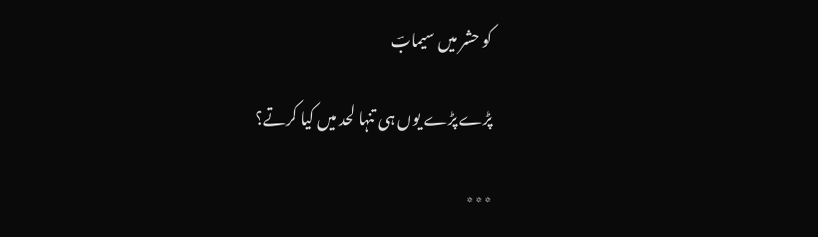کو حشر میں سیمابؔ

پڑے پڑے یوں ہی تنہا لحد میں کیا کرتے؟

٭٭٭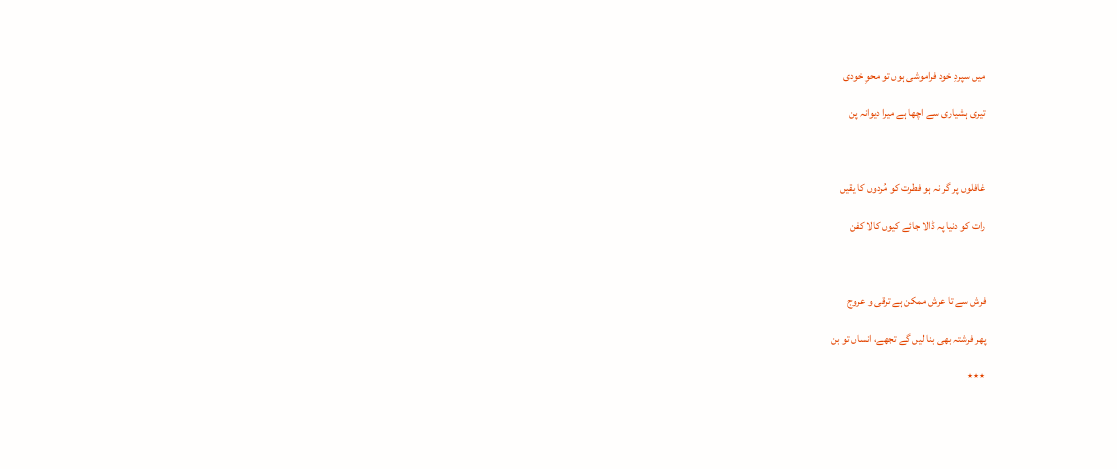میں سپردِ خود فراموشی ہوں تو محوِ خودی

تیری ہشیاری سے اچھا ہے میرا دیوانہ پن



غافلوں پر گر نہ ہو فطرت کو مُردوں کا یقیں

رات کو دنیا پہ ڈالا جائے کیوں کالا کفن



فرش سے تا عرش ممکن ہے ترقی و عروج

پھر فرشتہ بھی بنا لیں گے تجھے، انساں تو بن

٭٭٭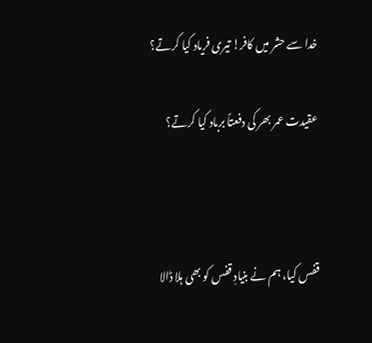خدا سے حشر میں کافر! تیری فریاد کیا کرتے؟

عقیدت عمر بھر کی دفعتاً برباد کیا کرتے؟



قفس کیا، ہم نے بنیادِ قفس کو بھی ہلا ڈالا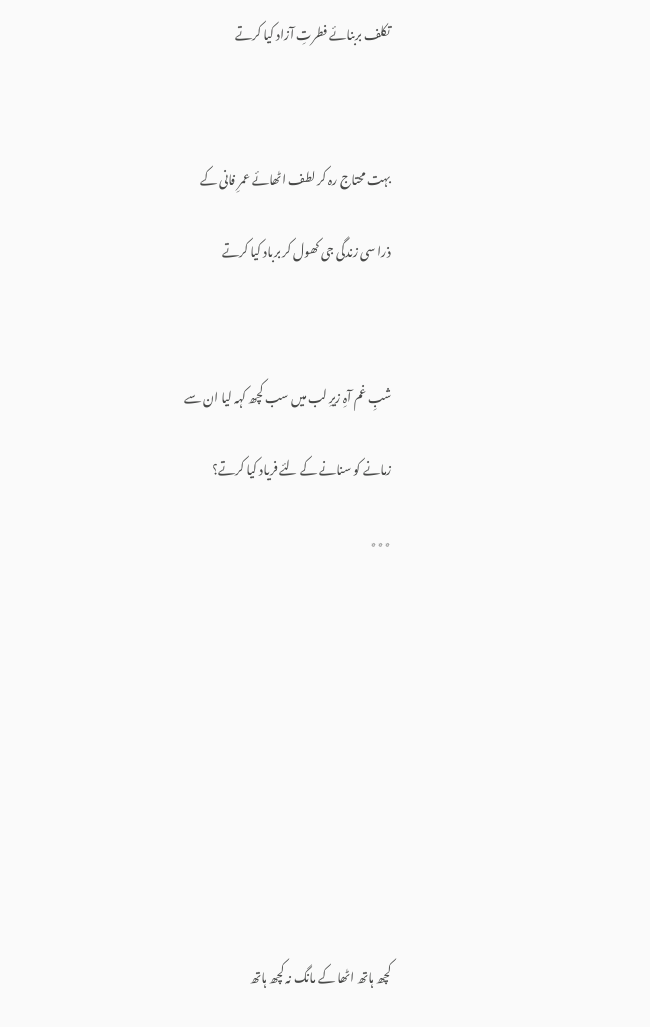تکلف بربنائے فطرتِ آزاد کیا کرتے



بہت محتاج رہ کر لطف اٹھائے عمرِ فانی کے

ذرا سی زندگی جی کھول کر برباد کیا کرتے



شبِ غم آہِ زیرِ لب میں سب کچھ کہہ لیا ان سے

زمانے کو سنانے کے لئے فریاد کیا کرتے؟

٭٭٭











کچھ ہاتھ اٹھا کے مانگ نہ کچھ ہاتھ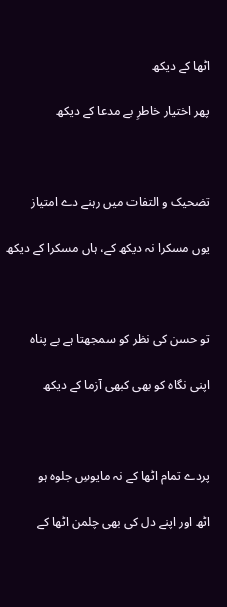اٹھا کے دیکھ

پھر اختیار خاطرِ بے مدعا کے دیکھ



تضحیک و التفات میں رہنے دے امتیاز

یوں مسکرا نہ دیکھ کے، ہاں مسکرا کے دیکھ



تو حسن کی نظر کو سمجھتا ہے بے پناہ

اپنی نگاہ کو بھی کبھی آزما کے دیکھ



پردے تمام اٹھا کے نہ مایوسِ جلوہ ہو

اٹھ اور اپنے دل کی بھی چلمن اٹھا کے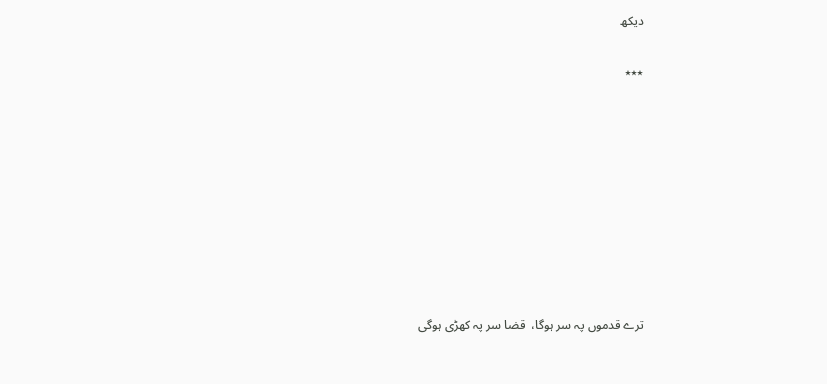دیکھ

٭٭٭









ترے قدموں پہ سر ہوگا،  قضا سر پہ کھڑی ہوگی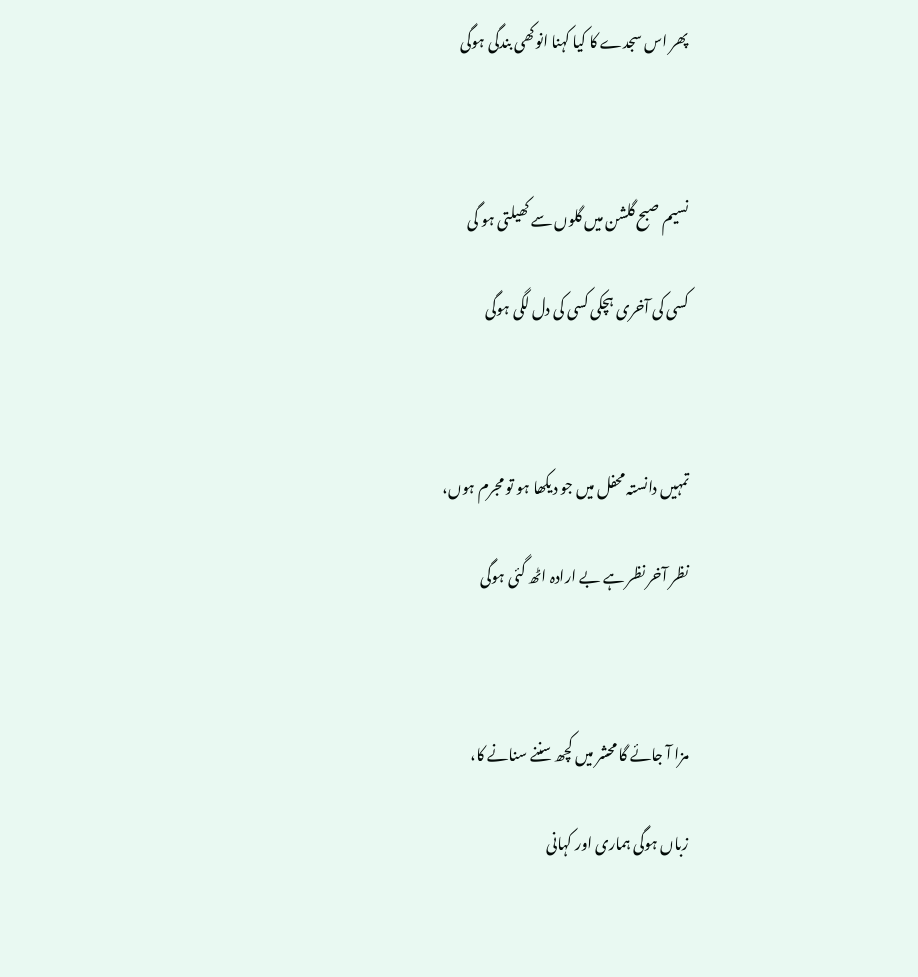پھر اس سجدے کا کیا کہنا انوکھی بندگی ہوگی



نسیم صبح گلشن میں گلوں سے کھیلتی ہو گی

کسی کی آخری ہچکی کسی کی دل لگی ہوگی



تمہیں دانستہ محفل میں جو دیکھا ہو تو مجرم ہوں،

نظر آخر نظر ہے بے ارادہ اٹھ گئی ہوگی



مزا آ جائے گا محشر میں کچھ سننے سنانے کا،

زباں ہوگی ہماری اور کہانی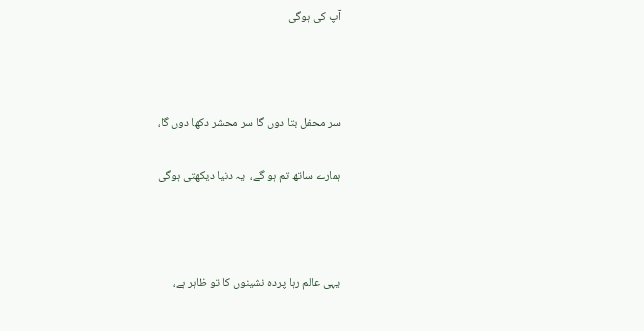آپ کی ہوگی



سر محفل بتا دوں گا سر محشر دکھا دوں گا،

ہمارے ساتھ تم ہو گے،  یہ دنیا دیکھتی ہوگی



یہی عالم رہا پردہ نشینوں کا تو ظاہر ہے،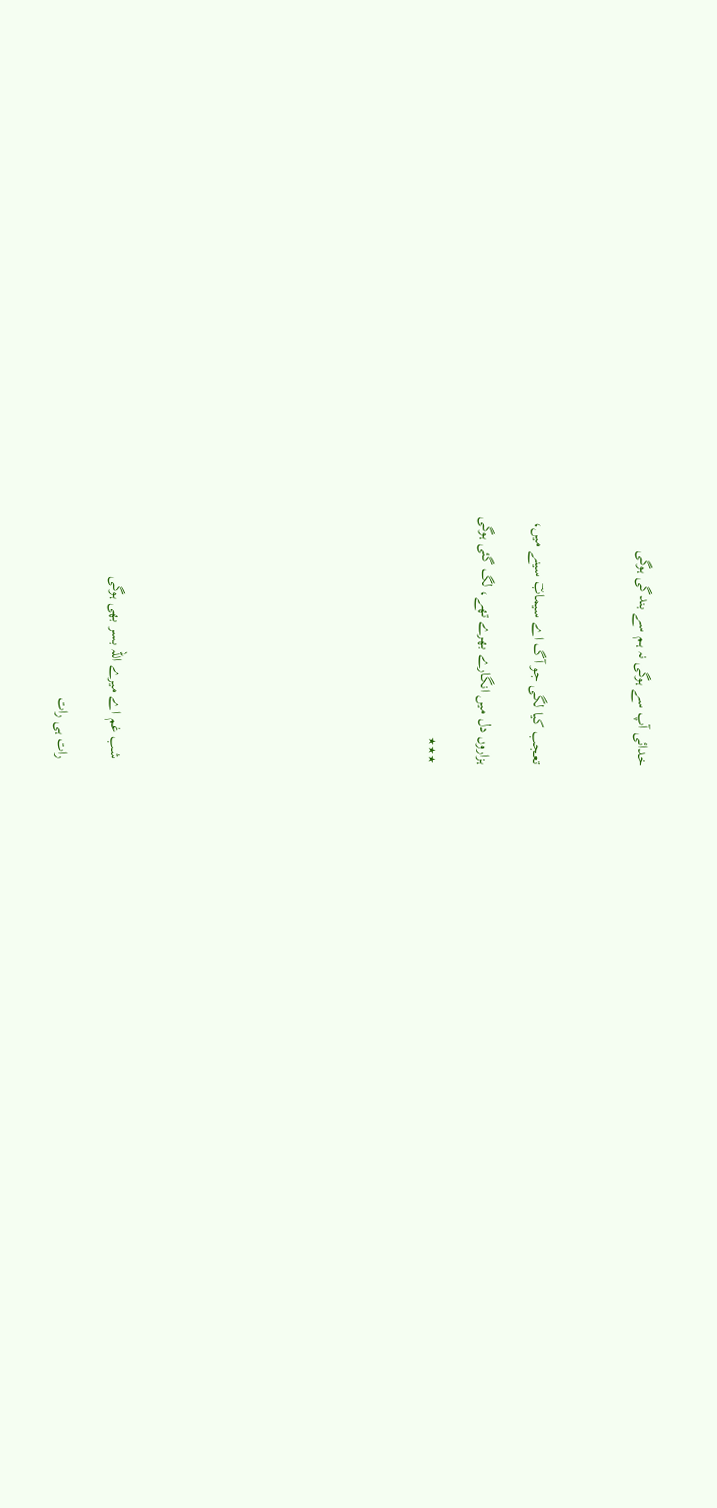خدائی آپ سے ہوگی نہ ہم سے بندگی ہوگی



تعجب کیا لگی جو آگ اے سیمابؔ سینے میں،

ہزاروں دل میں انگارے بھرے تھے، لگ گئی ہوگی

٭٭٭











شب غم اے میرے اللہ بسر بھی ہوگی

رات ہی رات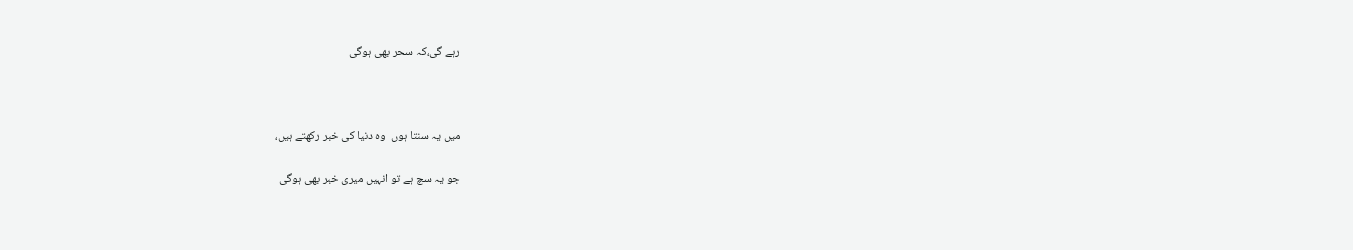رہے گی،کہ سحر بھی ہوگی



میں یہ سنتا ہوں  وہ دنیا کی خبر رکھتے ہیں،

جو یہ سچ ہے تو انہیں میری خبر بھی ہوگی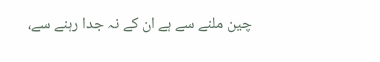چین ملنے سے ہے ان کے نہ جدا رہنے سے،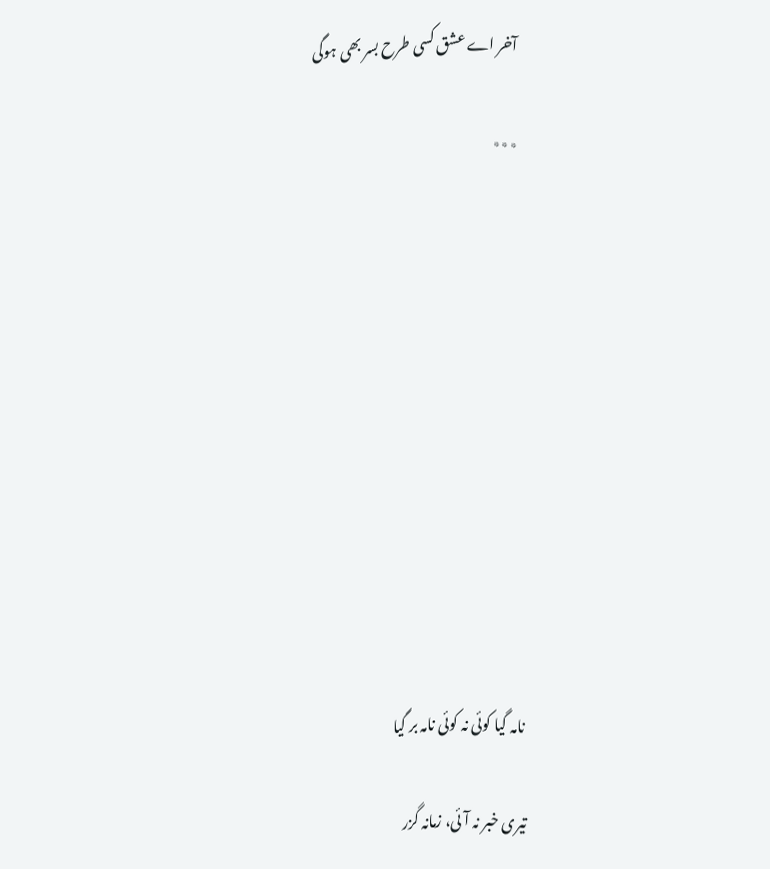آخر اے عشق کسی طرح بسر بھی ہوگی

٭٭٭











نامہ گیا کوئی نہ کوئی نامہ بر گیا

تیری خبر نہ آئی، زمانہ گزر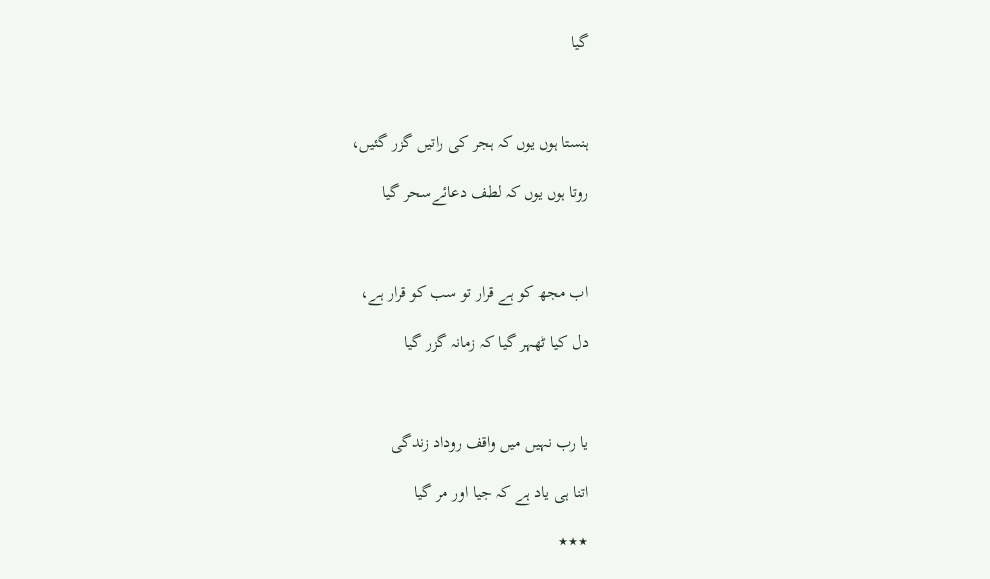گیا



ہنستا ہوں یوں کہ ہجر کی راتیں گزر گئیں،

روتا ہوں یوں کہ لطف دعائےسحر گیا



اب مجھ کو ہے قرار تو سب کو قرار ہے،

دل کیا ٹھہر گیا کہ زمانہ گزر گیا



یا رب نہیں میں واقف روداد زندگی

اتنا ہی یاد ہے کہ جیا اور مر گیا

٭٭٭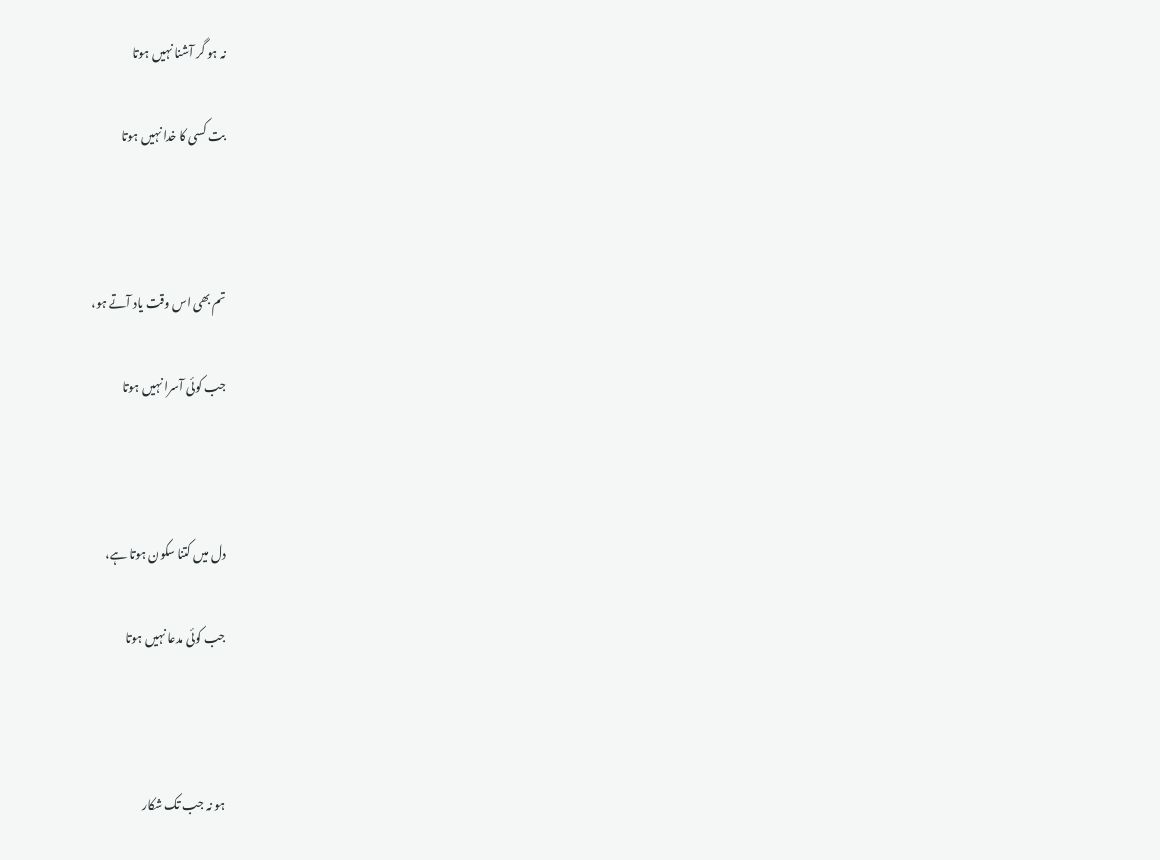نہ ہو گر آشنا نہیں ہوتا

بت کسی کا خدا نہیں ہوتا



تم بھی اس وقت یاد آتے ہو،

جب کوئی آسرا نہیں ہوتا



دل میں کتنا سکون ہوتا ہے،

جب کوئی مدعا نہیں ہوتا



ہو نہ جب تک شکار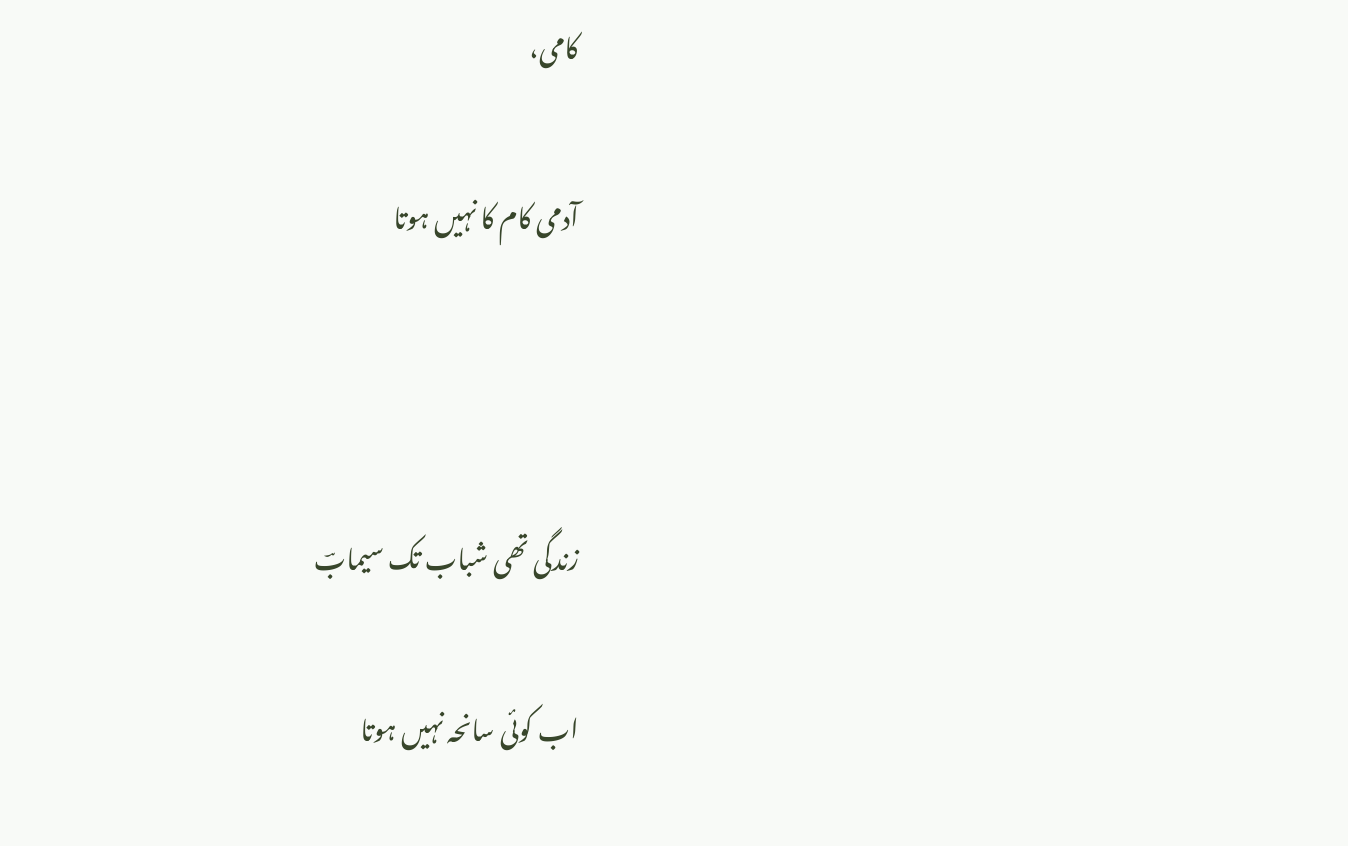کامی،

آدمی کام کا نہیں ہوتا



زندگی تھی شباب تک سیمابؔ

اب کوئی سانحہ نہیں ہوتا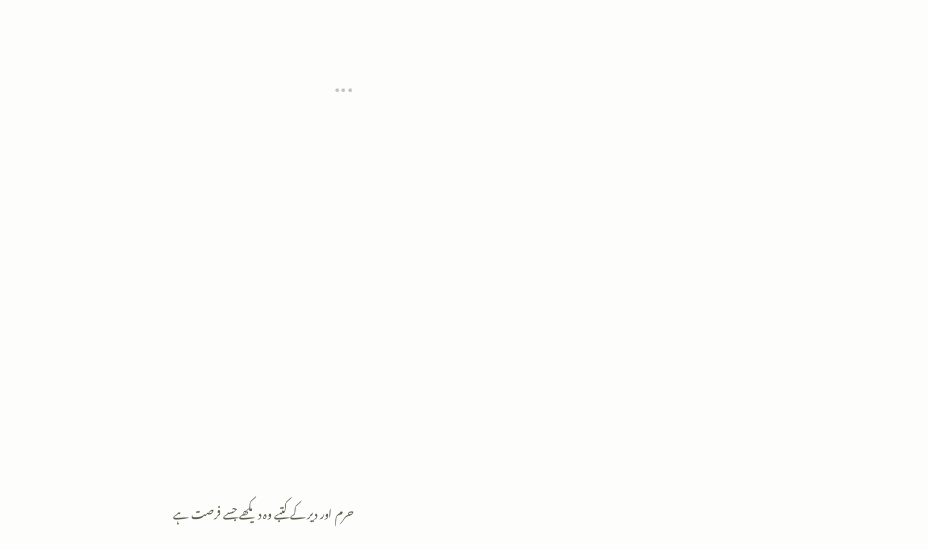٭٭٭









حرم اور دیر کے کتبے وہ دیکھے جسے فرصت ہے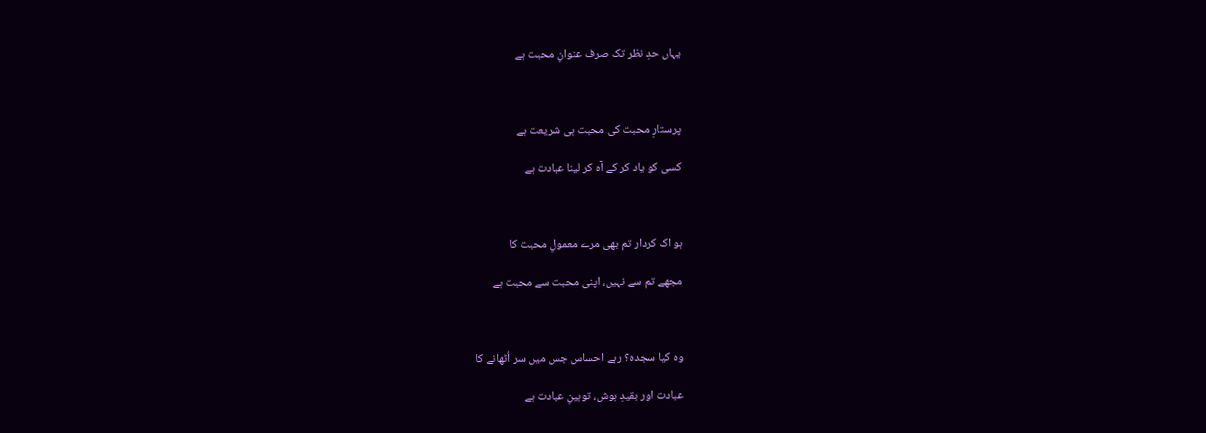یہاں حدِ نظر تک صرف عنوانِ محبت ہے



پرستارِ محبت کی محبت ہی شریعت ہے

کسی کو یاد کر کے آہ کر لینا عبادت ہے



ہو اک کردار تم بھی مرے معمولِ محبت کا

مجھے تم سے نہیں، اپنی محبت سے محبت ہے



وہ کیا سجدہ؟ رہے احساس جس میں سر اُٹھانے کا

عبادت اور بقیدِ ہوش، توہینِ عبادت ہے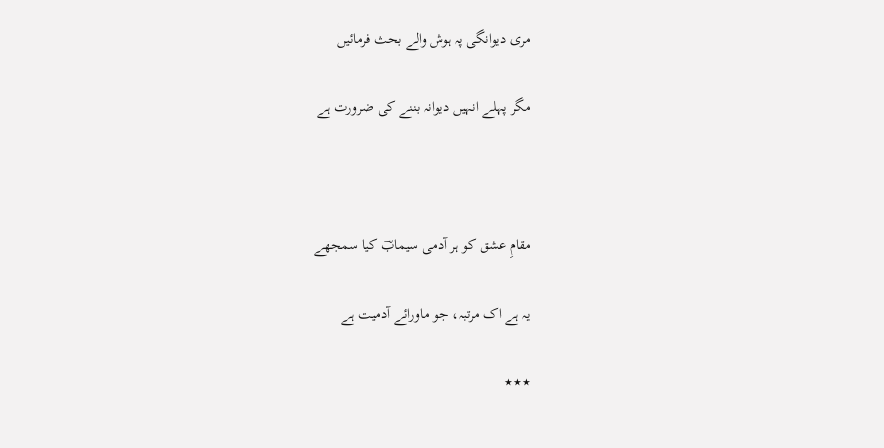مری دیوانگی پہ ہوش والے بحث فرمائیں

مگر پہلے انہیں دیوانہ بننے کی ضرورت ہے



مقامِ عشق کو ہر آدمی سیمابؔ کیا سمجھے

یہ ہے اک مرتبہ، جو ماورائے آدمیت ہے

٭٭٭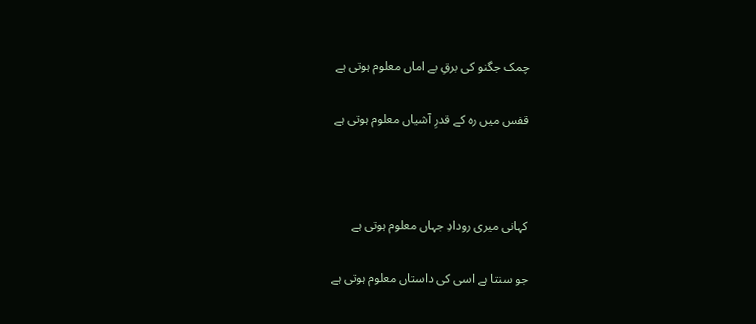چمک جگنو کی برقِ بے اماں معلوم ہوتی ہے

قفس میں رہ کے قدرِ آشیاں معلوم ہوتی ہے



کہانی میری رودادِ جہاں معلوم ہوتی ہے

جو سنتا ہے اسی کی داستاں معلوم ہوتی ہے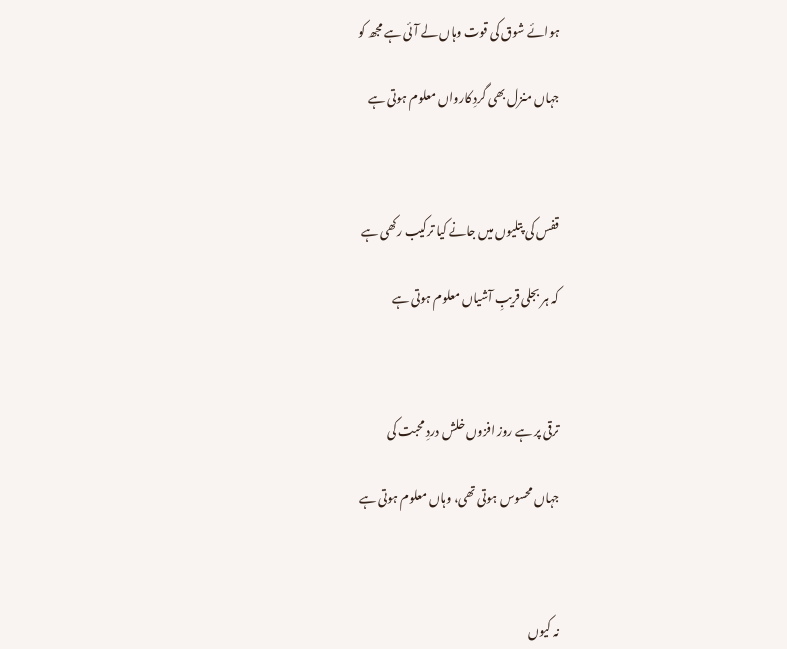ہوائے شوق کی قوت وہاں لے آئی ہے مجھ کو

جہاں منزل بھی گردِ کارواں معلوم ہوتی ہے



قفس کی پتلیوں میں جانے کیا ترکیب رکھی ہے

کہ ہر بجلی قریبِ آشیاں معلوم ہوتی ہے



ترقی پر ہے روز افزوں خلش دردِ محبت کی

جہاں محسوس ہوتی تھی، وہاں معلوم ہوتی ہے



نہ کیوں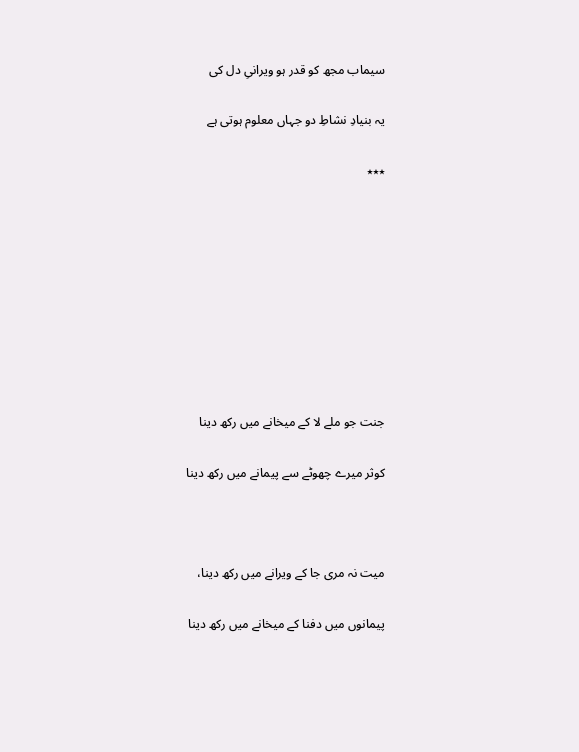سیماب مجھ کو قدر ہو ویرانیِ دل کی

یہ بنیادِ نشاطِ دو جہاں معلوم ہوتی ہے

٭٭٭









جنت جو ملے لا کے میخانے میں رکھ دینا

کوثر میرے چھوٹے سے پیمانے میں رکھ دینا



میت نہ مری جا کے ویرانے میں رکھ دینا،

پیمانوں میں دفنا کے میخانے میں رکھ دینا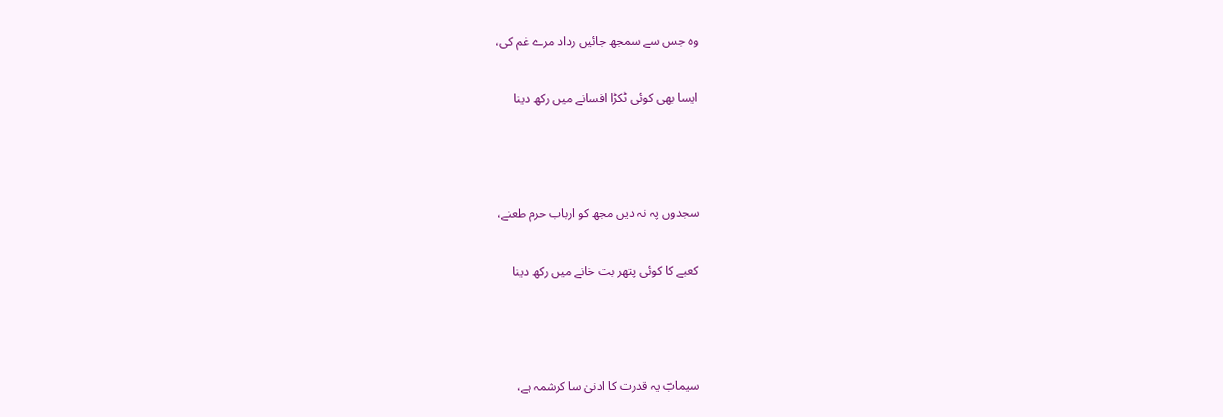وہ جس سے سمجھ جائیں رداد مرے غم کی،

ایسا بھی کوئی ٹکڑا افسانے میں رکھ دینا



سجدوں پہ نہ دیں مجھ کو ارباب حرم طعنے،

کعبے کا کوئی پتھر بت خانے میں رکھ دینا



سیمابؔ یہ قدرت کا ادنیٰ سا کرشمہ ہے،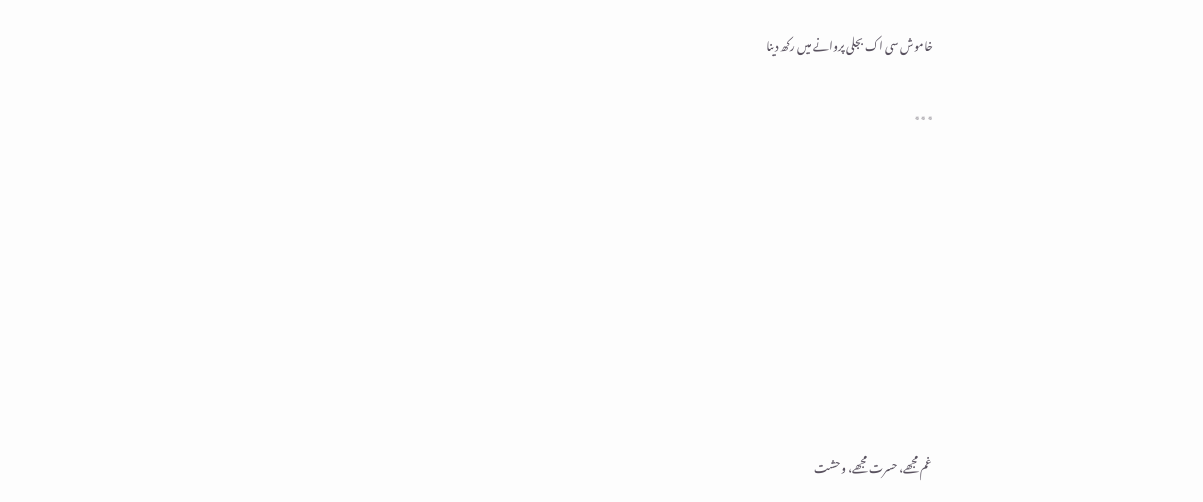خاموش سی اک بجلی پروانے میں رکھ دینا

٭٭٭









غم مجھے، حسرت مجھے، وحشت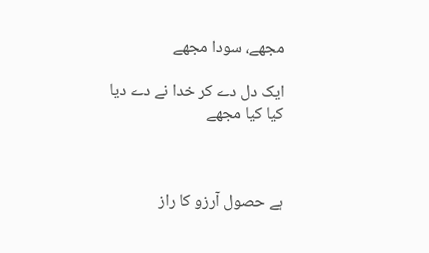مجھے، سودا مجھے

ایک دل دے کر خدا نے دے دیا کیا کیا مجھے



ہے حصول آرزو کا راز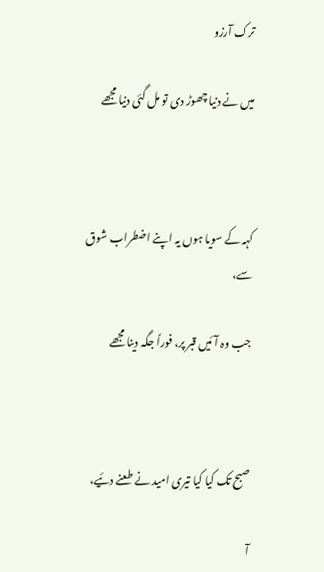ترک آرزو

میں نے دنیا چھوڑ دی تو مل گئی دنیا مجھے



کہہ کے سویا ہوں یہ اپنے اضطراب شوق سے،

جب وہ آئیں قبر پر، فوراً جگہ دینا مجھے



صبح تک کیا کیا تیری امید نے طعنے دئیے،

آ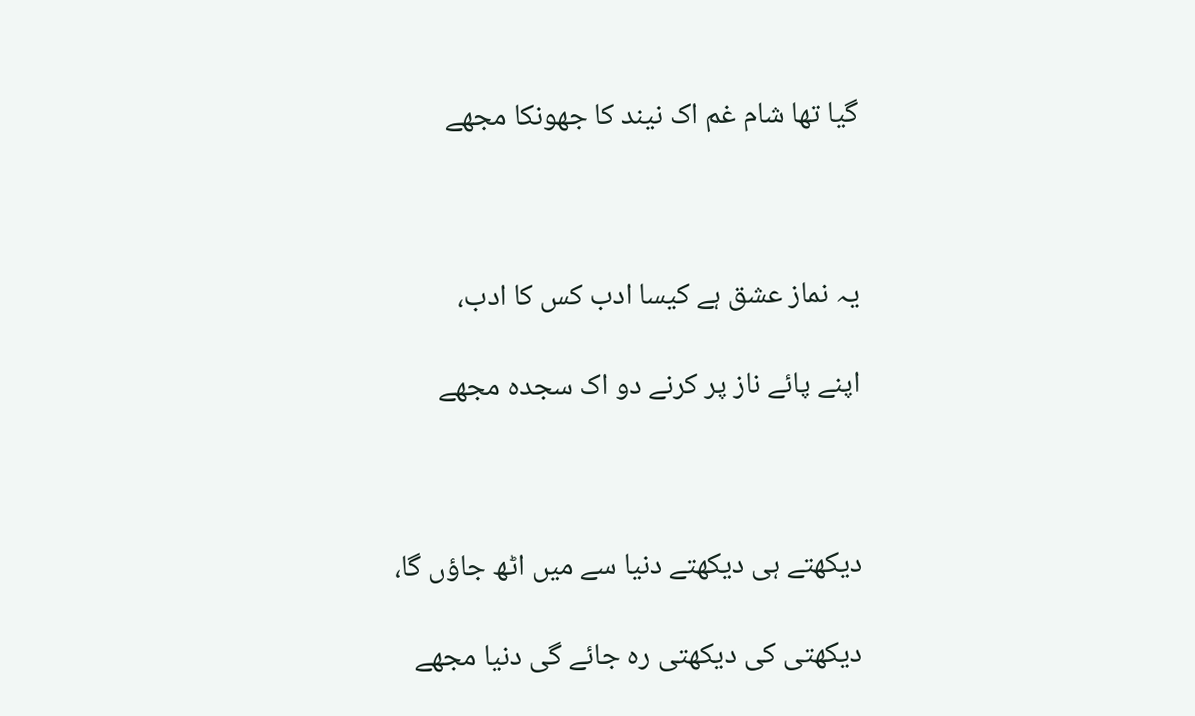گیا تھا شام غم اک نیند کا جھونکا مجھے



یہ نماز عشق ہے کیسا ادب کس کا ادب،

اپنے پائے ناز پر کرنے دو اک سجدہ مجھے



دیکھتے ہی دیکھتے دنیا سے میں اٹھ جاؤں گا،

دیکھتی کی دیکھتی رہ جائے گی دنیا مجھے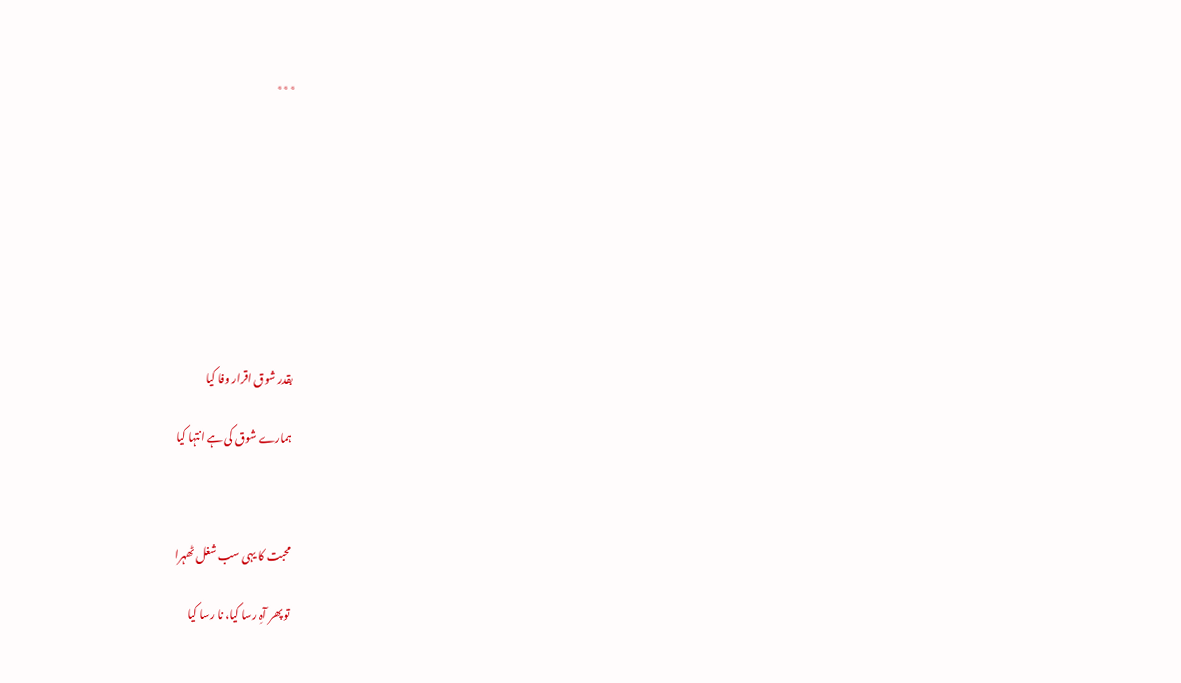٭٭٭









بقدر شوق اقرار وفا کیا

ہمارے شوق کی ہے انتہا کیا



محبت کا یہی سب شغل ٹھہرا

تو پھر آہِ رسا کیا، نا رسا کیا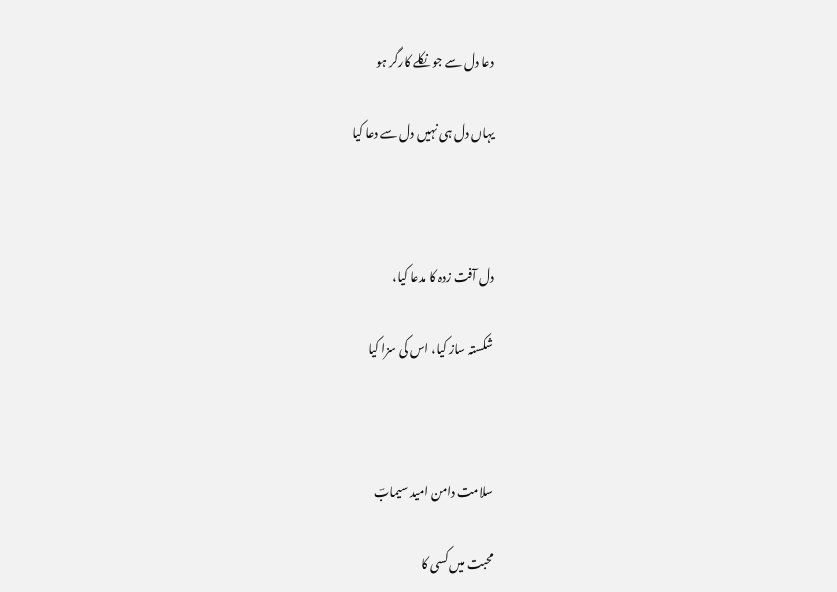دعا دل سے جو نکلے کارگر ہو

یہاں دل ہی نہیں دل سے دعا کیا



دل آفت زدہ کا مدعا کیا،

شکستہ ساز کیا، اس کی سزا کیا



سلامت دامن امید سیمابؔ

محبت میں کسی کا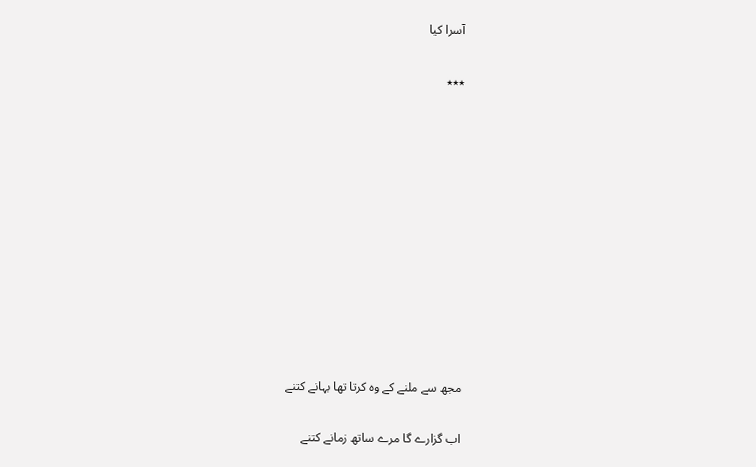آسرا کیا

٭٭٭











مجھ سے ملنے کے وہ کرتا تھا بہانے کتنے

اب گزارے گا مرے ساتھ زمانے کتنے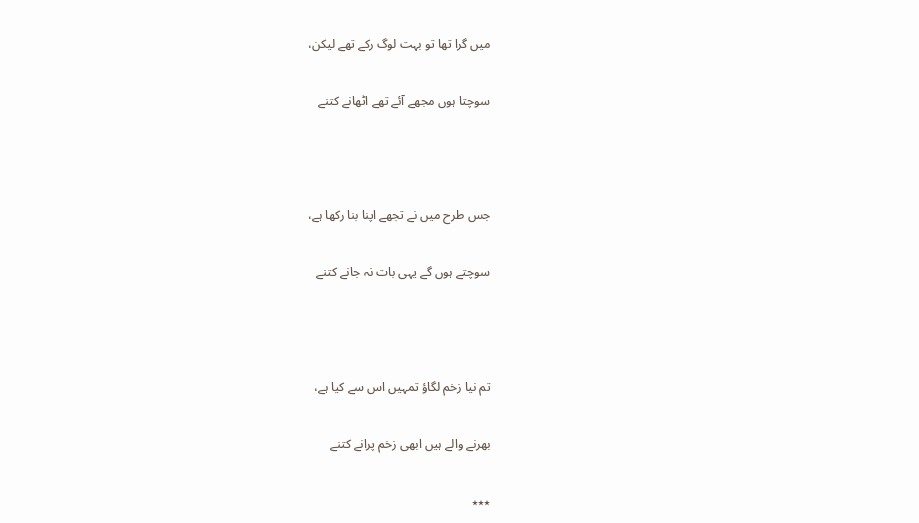میں گرا تھا تو بہت لوگ رکے تھے لیکن،

سوچتا ہوں مجھے آئے تھے اٹھانے کتنے



جس طرح میں نے تجھے اپنا بنا رکھا ہے،

سوچتے ہوں گے یہی بات نہ جانے کتنے



تم نیا زخم لگاؤ تمہیں اس سے کیا ہے،

بھرنے والے ہیں ابھی زخم پرانے کتنے

٭٭٭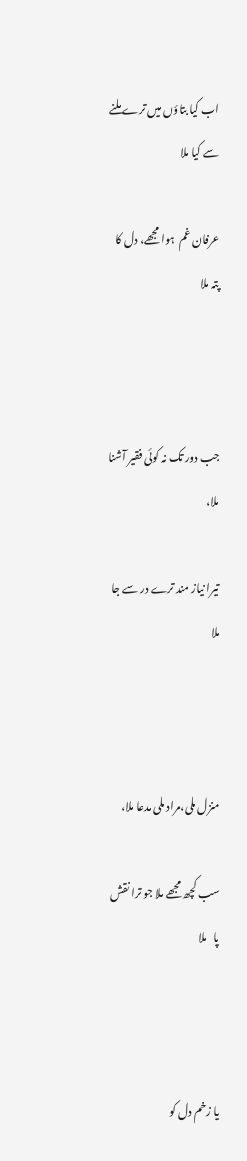اب کیا بتاؤں میں ترے ملنے سے کیا ملا

عرفان غم  ہوا مجھے، دل کا پتہ ملا



جب دور تک نہ کوئی فقیر آشنا ملا،

تیرا نیاز مند ترے در سے جا ملا



منزل ملی،مراد ملی مدعا ملا،

سب کچھ مجھے ملا جو ترا نقش پا   ملا



یا زخم دل کو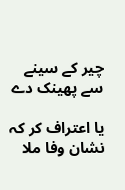چیر کے سینے سے پھینک دے

یا اعتراف کر کہ نشان وفا ملا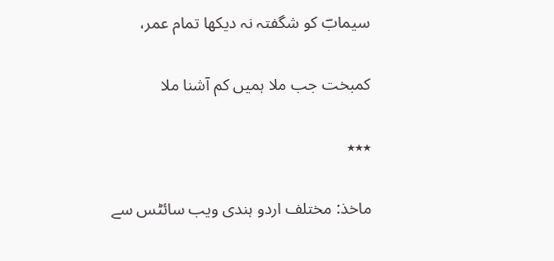سیمابؔ کو شگفتہ نہ دیکھا تمام عمر،

کمبخت جب ملا ہمیں کم آشنا ملا

٭٭٭

ماخذ: مختلف اردو ہندی ویب سائٹس سے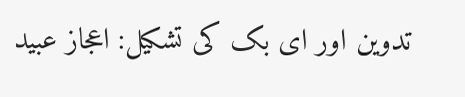تدوین اور ای بک کی تشکیل: اعجاز عبید